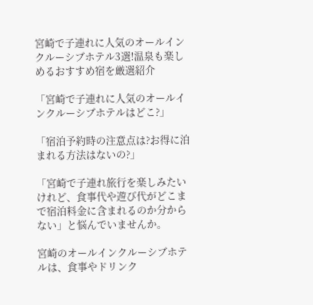宮崎で子連れに人気のオールインクルーシブホテル3選!温泉も楽しめるおすすめ宿を厳選紹介

「宮崎で子連れに人気のオールインクルーシブホテルはどこ?」

「宿泊予約時の注意点は?お得に泊まれる方法はないの?」

「宮崎で子連れ旅行を楽しみたいけれど、食事代や遊び代がどこまで宿泊料金に含まれるのか分からない」と悩んでいませんか。

宮崎のオールインクルーシブホテルは、食事やドリンク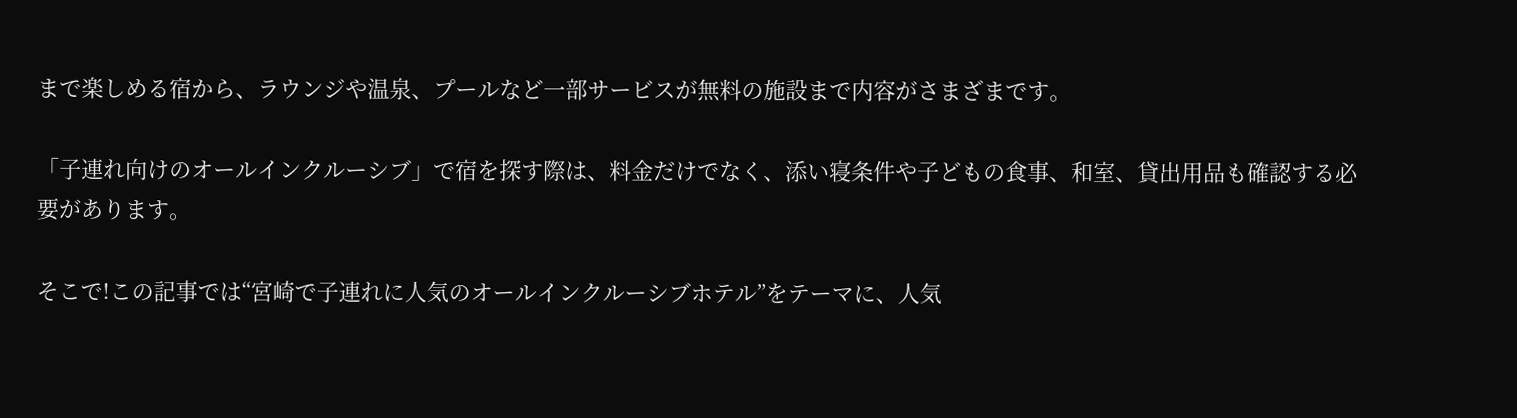まで楽しめる宿から、ラウンジや温泉、プールなど一部サービスが無料の施設まで内容がさまざまです。

「子連れ向けのオールインクルーシブ」で宿を探す際は、料金だけでなく、添い寝条件や子どもの食事、和室、貸出用品も確認する必要があります。

そこで!この記事では“宮崎で子連れに人気のオールインクルーシブホテル”をテーマに、人気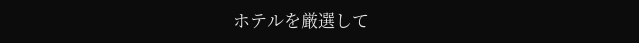ホテルを厳選して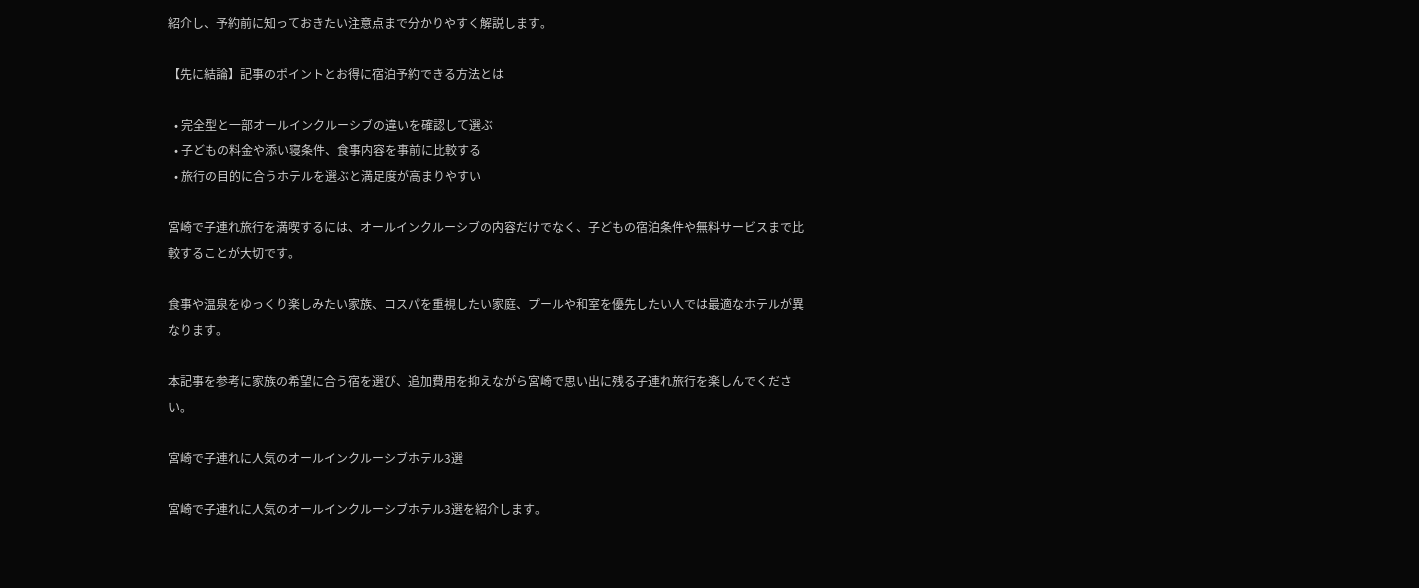紹介し、予約前に知っておきたい注意点まで分かりやすく解説します。

【先に結論】記事のポイントとお得に宿泊予約できる方法とは

  • 完全型と一部オールインクルーシブの違いを確認して選ぶ
  • 子どもの料金や添い寝条件、食事内容を事前に比較する
  • 旅行の目的に合うホテルを選ぶと満足度が高まりやすい

宮崎で子連れ旅行を満喫するには、オールインクルーシブの内容だけでなく、子どもの宿泊条件や無料サービスまで比較することが大切です。

食事や温泉をゆっくり楽しみたい家族、コスパを重視したい家庭、プールや和室を優先したい人では最適なホテルが異なります。

本記事を参考に家族の希望に合う宿を選び、追加費用を抑えながら宮崎で思い出に残る子連れ旅行を楽しんでください。

宮崎で子連れに人気のオールインクルーシブホテル3選

宮崎で子連れに人気のオールインクルーシブホテル3選を紹介します。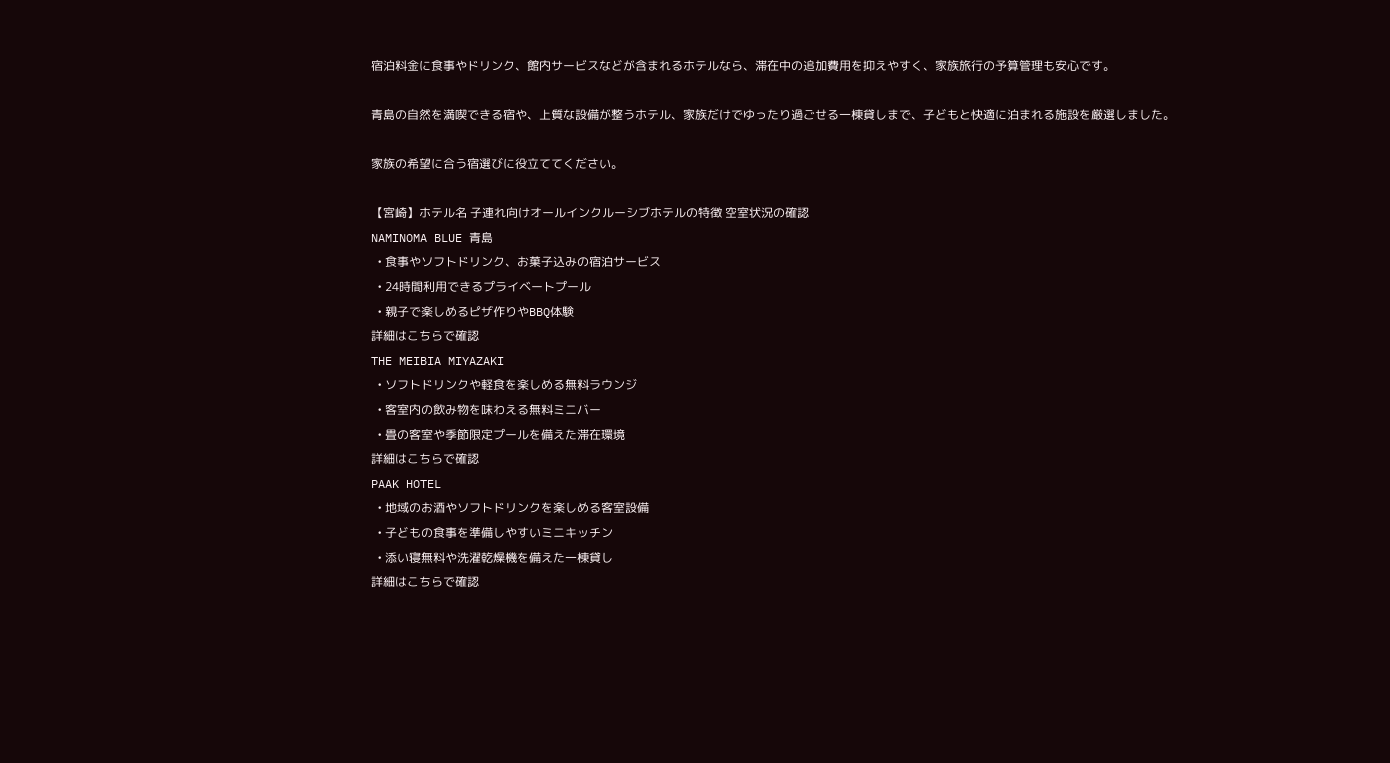宿泊料金に食事やドリンク、館内サービスなどが含まれるホテルなら、滞在中の追加費用を抑えやすく、家族旅行の予算管理も安心です。

青島の自然を満喫できる宿や、上質な設備が整うホテル、家族だけでゆったり過ごせる一棟貸しまで、子どもと快適に泊まれる施設を厳選しました。

家族の希望に合う宿選びに役立ててください。

【宮崎】ホテル名 子連れ向けオールインクルーシブホテルの特徴 空室状況の確認
NAMINOMA BLUE 青島
  • 食事やソフトドリンク、お菓子込みの宿泊サービス
  • 24時間利用できるプライベートプール
  • 親子で楽しめるピザ作りやBBQ体験
詳細はこちらで確認
THE MEIBIA MIYAZAKI
  • ソフトドリンクや軽食を楽しめる無料ラウンジ
  • 客室内の飲み物を味わえる無料ミニバー
  • 畳の客室や季節限定プールを備えた滞在環境
詳細はこちらで確認
PAAK HOTEL
  • 地域のお酒やソフトドリンクを楽しめる客室設備
  • 子どもの食事を準備しやすいミニキッチン
  • 添い寝無料や洗濯乾燥機を備えた一棟貸し
詳細はこちらで確認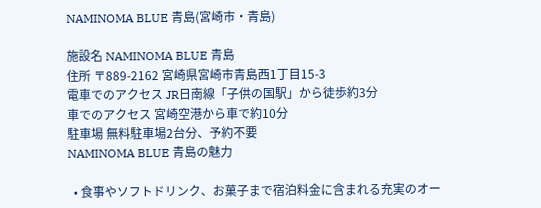NAMINOMA BLUE 青島(宮崎市・青島)

施設名 NAMINOMA BLUE 青島
住所 〒889-2162 宮崎県宮崎市青島西1丁目15-3
電車でのアクセス JR日南線「子供の国駅」から徒歩約3分
車でのアクセス 宮崎空港から車で約10分
駐車場 無料駐車場2台分、予約不要
NAMINOMA BLUE 青島の魅力

  • 食事やソフトドリンク、お菓子まで宿泊料金に含まれる充実のオー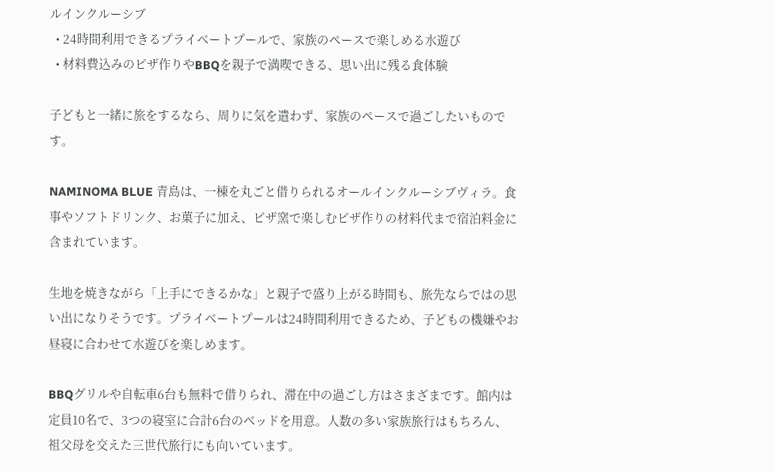ルインクルーシブ
  • 24時間利用できるプライベートプールで、家族のペースで楽しめる水遊び
  • 材料費込みのピザ作りやBBQを親子で満喫できる、思い出に残る食体験

子どもと一緒に旅をするなら、周りに気を遣わず、家族のペースで過ごしたいものです。

NAMINOMA BLUE 青島は、一棟を丸ごと借りられるオールインクルーシブヴィラ。食事やソフトドリンク、お菓子に加え、ピザ窯で楽しむピザ作りの材料代まで宿泊料金に含まれています。

生地を焼きながら「上手にできるかな」と親子で盛り上がる時間も、旅先ならではの思い出になりそうです。プライベートプールは24時間利用できるため、子どもの機嫌やお昼寝に合わせて水遊びを楽しめます。

BBQグリルや自転車6台も無料で借りられ、滞在中の過ごし方はさまざまです。館内は定員10名で、3つの寝室に合計6台のベッドを用意。人数の多い家族旅行はもちろん、祖父母を交えた三世代旅行にも向いています。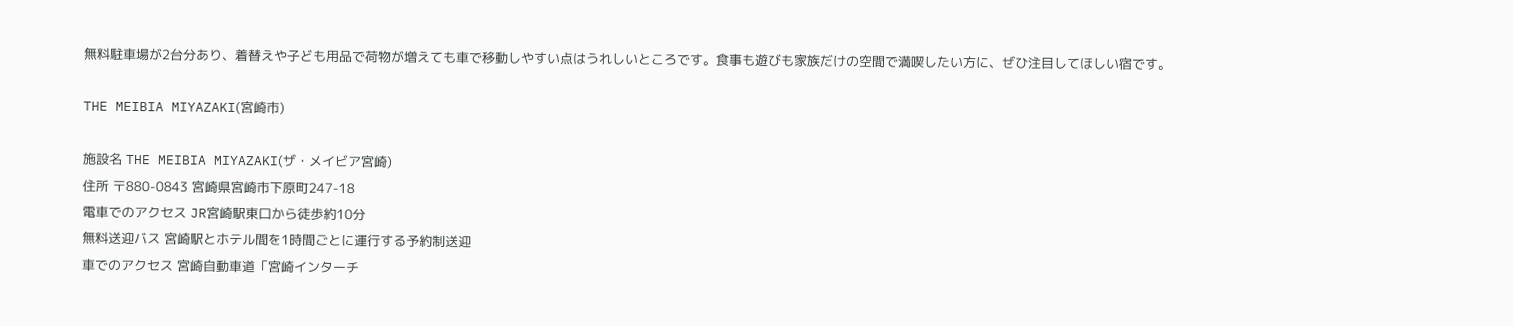無料駐車場が2台分あり、着替えや子ども用品で荷物が増えても車で移動しやすい点はうれしいところです。食事も遊びも家族だけの空間で満喫したい方に、ぜひ注目してほしい宿です。

THE MEIBIA MIYAZAKI(宮崎市)

施設名 THE MEIBIA MIYAZAKI(ザ・メイビア宮崎)
住所 〒880-0843 宮崎県宮崎市下原町247-18
電車でのアクセス JR宮崎駅東口から徒歩約10分
無料送迎バス 宮崎駅とホテル間を1時間ごとに運行する予約制送迎
車でのアクセス 宮崎自動車道「宮崎インターチ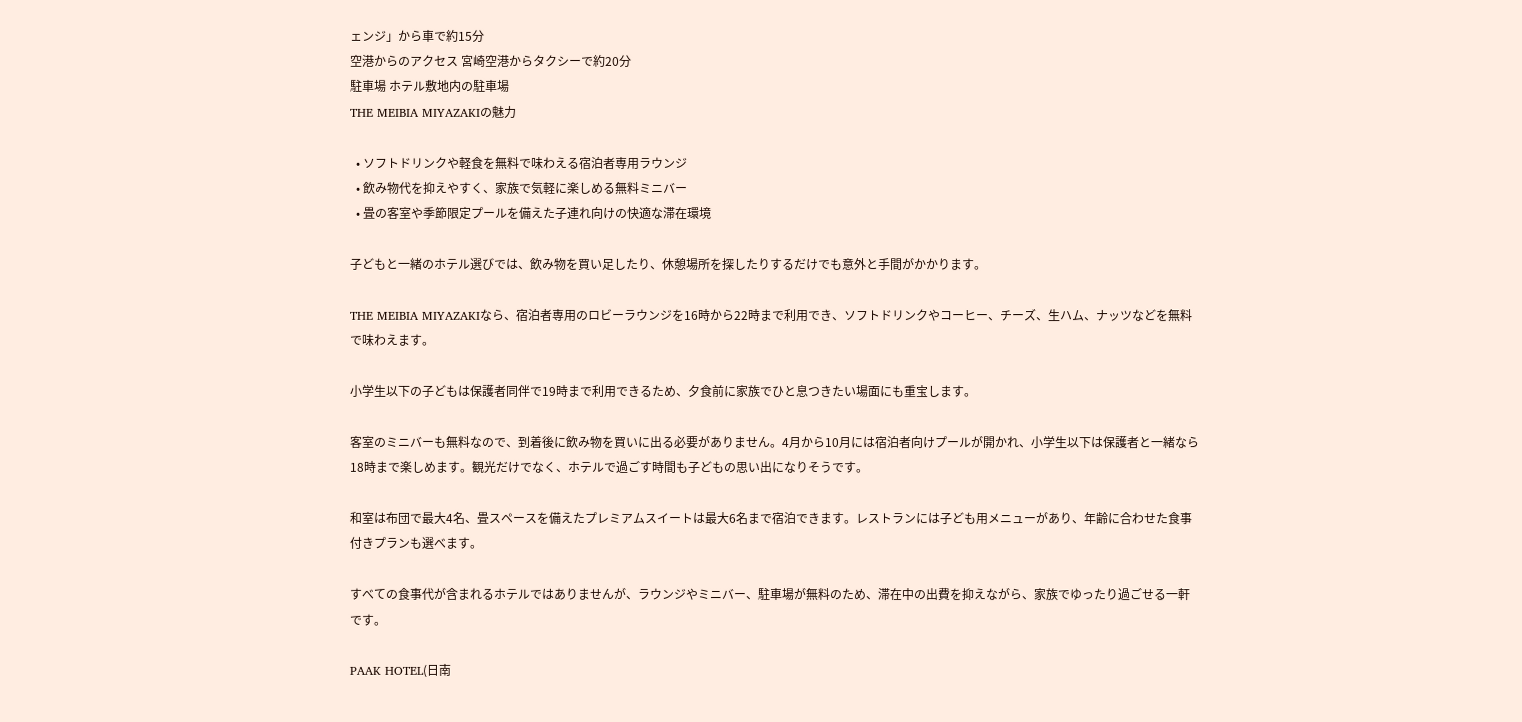ェンジ」から車で約15分
空港からのアクセス 宮崎空港からタクシーで約20分
駐車場 ホテル敷地内の駐車場
THE MEIBIA MIYAZAKIの魅力

  • ソフトドリンクや軽食を無料で味わえる宿泊者専用ラウンジ
  • 飲み物代を抑えやすく、家族で気軽に楽しめる無料ミニバー
  • 畳の客室や季節限定プールを備えた子連れ向けの快適な滞在環境

子どもと一緒のホテル選びでは、飲み物を買い足したり、休憩場所を探したりするだけでも意外と手間がかかります。

THE MEIBIA MIYAZAKIなら、宿泊者専用のロビーラウンジを16時から22時まで利用でき、ソフトドリンクやコーヒー、チーズ、生ハム、ナッツなどを無料で味わえます。

小学生以下の子どもは保護者同伴で19時まで利用できるため、夕食前に家族でひと息つきたい場面にも重宝します。

客室のミニバーも無料なので、到着後に飲み物を買いに出る必要がありません。4月から10月には宿泊者向けプールが開かれ、小学生以下は保護者と一緒なら18時まで楽しめます。観光だけでなく、ホテルで過ごす時間も子どもの思い出になりそうです。

和室は布団で最大4名、畳スペースを備えたプレミアムスイートは最大6名まで宿泊できます。レストランには子ども用メニューがあり、年齢に合わせた食事付きプランも選べます。

すべての食事代が含まれるホテルではありませんが、ラウンジやミニバー、駐車場が無料のため、滞在中の出費を抑えながら、家族でゆったり過ごせる一軒です。

PAAK HOTEL(日南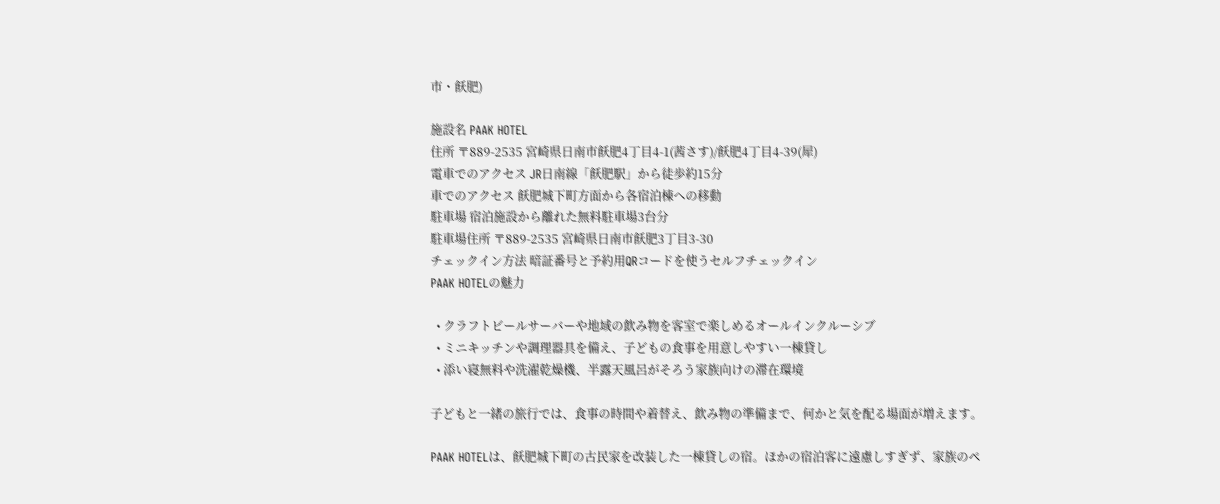市・飫肥)

施設名 PAAK HOTEL
住所 〒889-2535 宮崎県日南市飫肥4丁目4-1(茜さす)/飫肥4丁目4-39(犀)
電車でのアクセス JR日南線「飫肥駅」から徒歩約15分
車でのアクセス 飫肥城下町方面から各宿泊棟への移動
駐車場 宿泊施設から離れた無料駐車場3台分
駐車場住所 〒889-2535 宮崎県日南市飫肥3丁目3-30
チェックイン方法 暗証番号と予約用QRコードを使うセルフチェックイン
PAAK HOTELの魅力

  • クラフトビールサーバーや地域の飲み物を客室で楽しめるオールインクルーシブ
  • ミニキッチンや調理器具を備え、子どもの食事を用意しやすい一棟貸し
  • 添い寝無料や洗濯乾燥機、半露天風呂がそろう家族向けの滞在環境

子どもと一緒の旅行では、食事の時間や着替え、飲み物の準備まで、何かと気を配る場面が増えます。

PAAK HOTELは、飫肥城下町の古民家を改装した一棟貸しの宿。ほかの宿泊客に遠慮しすぎず、家族のペ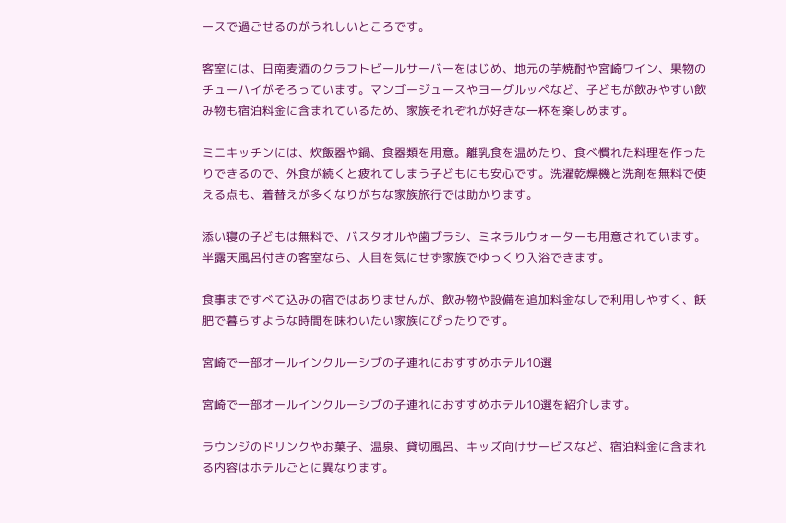ースで過ごせるのがうれしいところです。

客室には、日南麦酒のクラフトビールサーバーをはじめ、地元の芋焼酎や宮崎ワイン、果物のチューハイがそろっています。マンゴージュースやヨーグルッペなど、子どもが飲みやすい飲み物も宿泊料金に含まれているため、家族それぞれが好きな一杯を楽しめます。

ミニキッチンには、炊飯器や鍋、食器類を用意。離乳食を温めたり、食べ慣れた料理を作ったりできるので、外食が続くと疲れてしまう子どもにも安心です。洗濯乾燥機と洗剤を無料で使える点も、着替えが多くなりがちな家族旅行では助かります。

添い寝の子どもは無料で、バスタオルや歯ブラシ、ミネラルウォーターも用意されています。半露天風呂付きの客室なら、人目を気にせず家族でゆっくり入浴できます。

食事まですべて込みの宿ではありませんが、飲み物や設備を追加料金なしで利用しやすく、飫肥で暮らすような時間を味わいたい家族にぴったりです。

宮崎で一部オールインクルーシブの子連れにおすすめホテル10選

宮崎で一部オールインクルーシブの子連れにおすすめホテル10選を紹介します。

ラウンジのドリンクやお菓子、温泉、貸切風呂、キッズ向けサービスなど、宿泊料金に含まれる内容はホテルごとに異なります。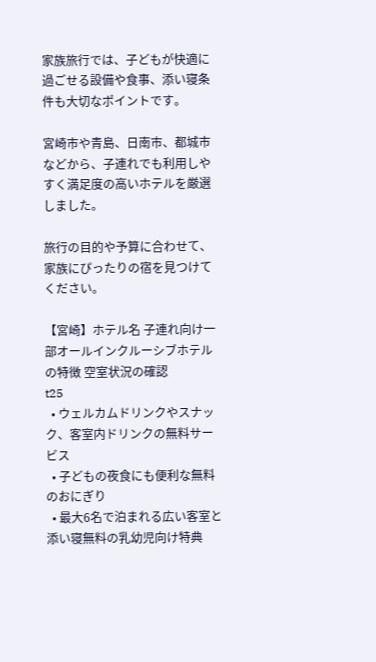家族旅行では、子どもが快適に過ごせる設備や食事、添い寝条件も大切なポイントです。

宮崎市や青島、日南市、都城市などから、子連れでも利用しやすく満足度の高いホテルを厳選しました。

旅行の目的や予算に合わせて、家族にぴったりの宿を見つけてください。

【宮崎】ホテル名 子連れ向け一部オールインクルーシブホテルの特徴 空室状況の確認
t25
  • ウェルカムドリンクやスナック、客室内ドリンクの無料サービス
  • 子どもの夜食にも便利な無料のおにぎり
  • 最大6名で泊まれる広い客室と添い寝無料の乳幼児向け特典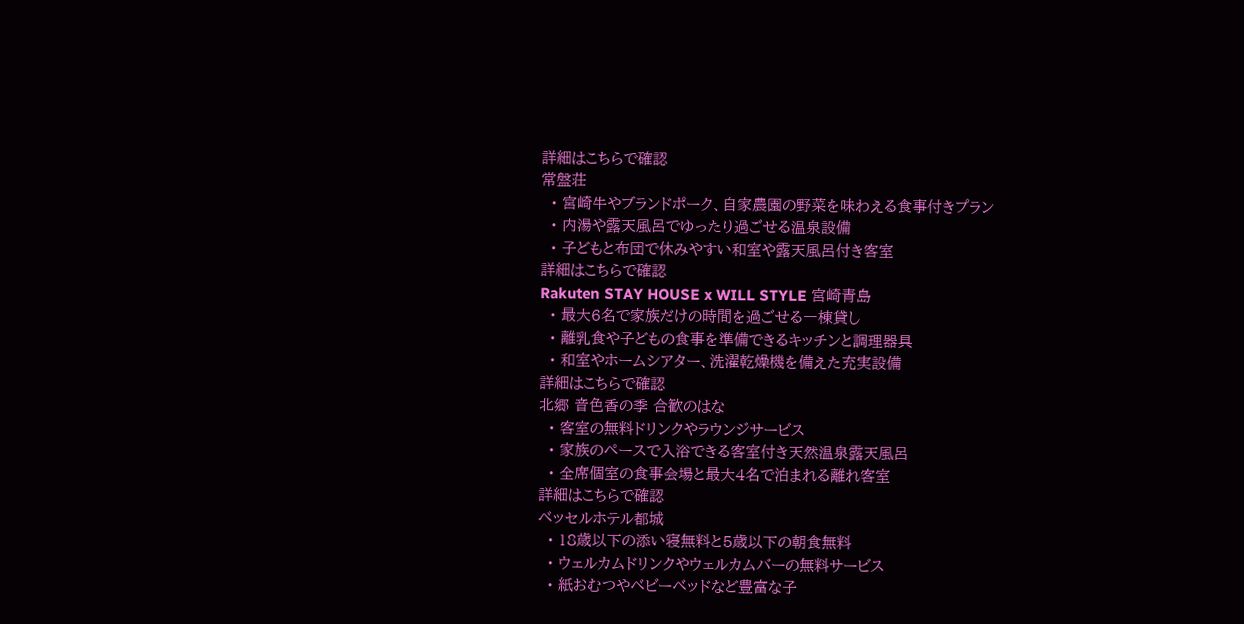詳細はこちらで確認
常盤荘
  • 宮崎牛やブランドポーク、自家農園の野菜を味わえる食事付きプラン
  • 内湯や露天風呂でゆったり過ごせる温泉設備
  • 子どもと布団で休みやすい和室や露天風呂付き客室
詳細はこちらで確認
Rakuten STAY HOUSE x WILL STYLE 宮崎青島
  • 最大6名で家族だけの時間を過ごせる一棟貸し
  • 離乳食や子どもの食事を準備できるキッチンと調理器具
  • 和室やホームシアター、洗濯乾燥機を備えた充実設備
詳細はこちらで確認
北郷 音色香の季 合歓のはな
  • 客室の無料ドリンクやラウンジサービス
  • 家族のペースで入浴できる客室付き天然温泉露天風呂
  • 全席個室の食事会場と最大4名で泊まれる離れ客室
詳細はこちらで確認
ベッセルホテル都城
  • 18歳以下の添い寝無料と5歳以下の朝食無料
  • ウェルカムドリンクやウェルカムバーの無料サービス
  • 紙おむつやベビーベッドなど豊富な子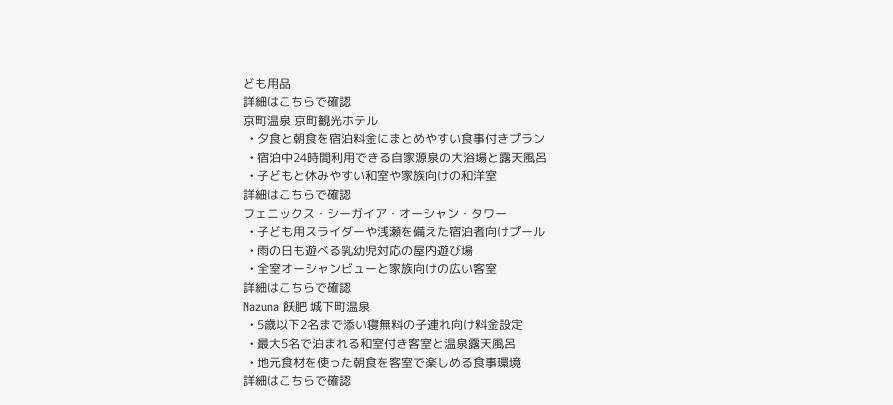ども用品
詳細はこちらで確認
京町温泉 京町観光ホテル
  • 夕食と朝食を宿泊料金にまとめやすい食事付きプラン
  • 宿泊中24時間利用できる自家源泉の大浴場と露天風呂
  • 子どもと休みやすい和室や家族向けの和洋室
詳細はこちらで確認
フェニックス・シーガイア・オーシャン・タワー
  • 子ども用スライダーや浅瀬を備えた宿泊者向けプール
  • 雨の日も遊べる乳幼児対応の屋内遊び場
  • 全室オーシャンビューと家族向けの広い客室
詳細はこちらで確認
Nazuna 飫肥 城下町温泉
  • 5歳以下2名まで添い寝無料の子連れ向け料金設定
  • 最大5名で泊まれる和室付き客室と温泉露天風呂
  • 地元食材を使った朝食を客室で楽しめる食事環境
詳細はこちらで確認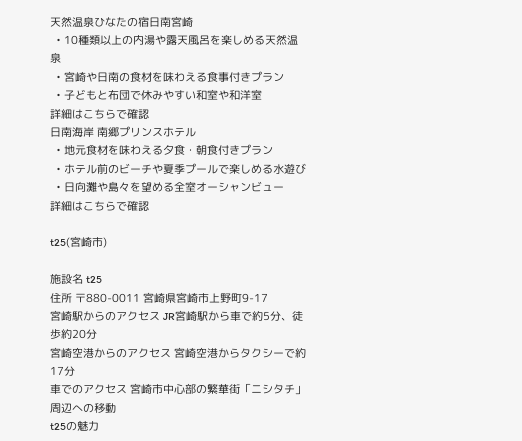天然温泉ひなたの宿日南宮崎
  • 10種類以上の内湯や露天風呂を楽しめる天然温泉
  • 宮崎や日南の食材を味わえる食事付きプラン
  • 子どもと布団で休みやすい和室や和洋室
詳細はこちらで確認
日南海岸 南郷プリンスホテル
  • 地元食材を味わえる夕食・朝食付きプラン
  • ホテル前のビーチや夏季プールで楽しめる水遊び
  • 日向灘や島々を望める全室オーシャンビュー
詳細はこちらで確認

t25(宮崎市)

施設名 t25
住所 〒880-0011 宮崎県宮崎市上野町9-17
宮崎駅からのアクセス JR宮崎駅から車で約5分、徒歩約20分
宮崎空港からのアクセス 宮崎空港からタクシーで約17分
車でのアクセス 宮崎市中心部の繁華街「ニシタチ」周辺への移動
t25の魅力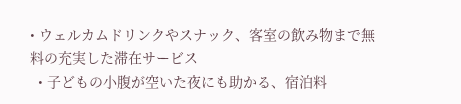• ウェルカムドリンクやスナック、客室の飲み物まで無料の充実した滞在サービス
  • 子どもの小腹が空いた夜にも助かる、宿泊料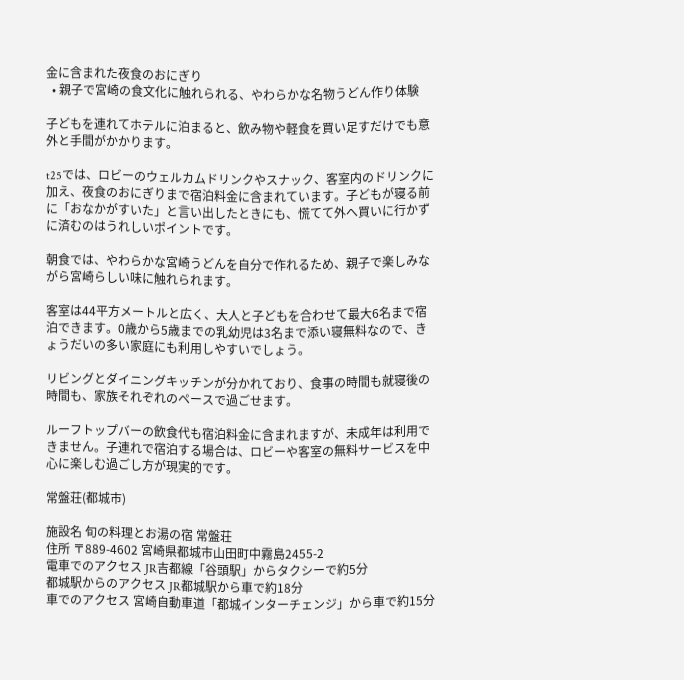金に含まれた夜食のおにぎり
  • 親子で宮崎の食文化に触れられる、やわらかな名物うどん作り体験

子どもを連れてホテルに泊まると、飲み物や軽食を買い足すだけでも意外と手間がかかります。

t25では、ロビーのウェルカムドリンクやスナック、客室内のドリンクに加え、夜食のおにぎりまで宿泊料金に含まれています。子どもが寝る前に「おなかがすいた」と言い出したときにも、慌てて外へ買いに行かずに済むのはうれしいポイントです。

朝食では、やわらかな宮崎うどんを自分で作れるため、親子で楽しみながら宮崎らしい味に触れられます。

客室は44平方メートルと広く、大人と子どもを合わせて最大6名まで宿泊できます。0歳から5歳までの乳幼児は3名まで添い寝無料なので、きょうだいの多い家庭にも利用しやすいでしょう。

リビングとダイニングキッチンが分かれており、食事の時間も就寝後の時間も、家族それぞれのペースで過ごせます。

ルーフトップバーの飲食代も宿泊料金に含まれますが、未成年は利用できません。子連れで宿泊する場合は、ロビーや客室の無料サービスを中心に楽しむ過ごし方が現実的です。

常盤荘(都城市)

施設名 旬の料理とお湯の宿 常盤荘
住所 〒889-4602 宮崎県都城市山田町中霧島2455-2
電車でのアクセス JR吉都線「谷頭駅」からタクシーで約5分
都城駅からのアクセス JR都城駅から車で約18分
車でのアクセス 宮崎自動車道「都城インターチェンジ」から車で約15分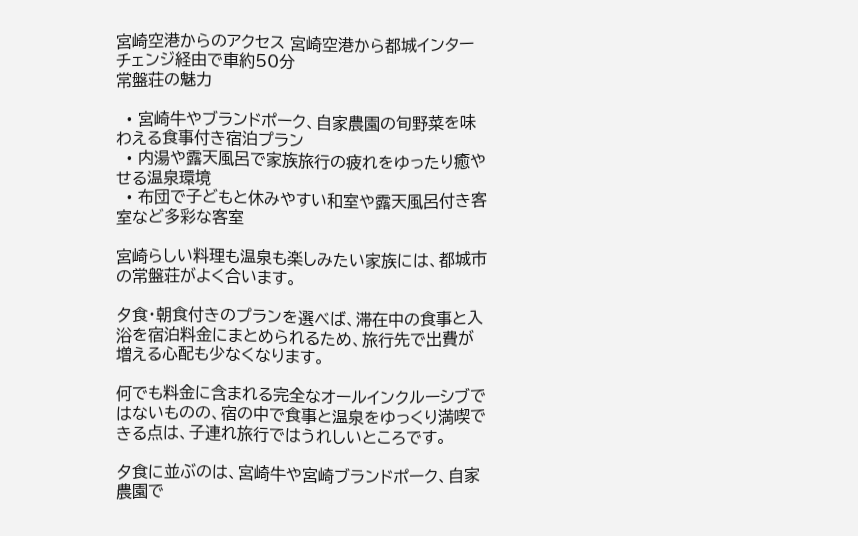宮崎空港からのアクセス 宮崎空港から都城インターチェンジ経由で車約50分
常盤荘の魅力

  • 宮崎牛やブランドポーク、自家農園の旬野菜を味わえる食事付き宿泊プラン
  • 内湯や露天風呂で家族旅行の疲れをゆったり癒やせる温泉環境
  • 布団で子どもと休みやすい和室や露天風呂付き客室など多彩な客室

宮崎らしい料理も温泉も楽しみたい家族には、都城市の常盤荘がよく合います。

夕食・朝食付きのプランを選べば、滞在中の食事と入浴を宿泊料金にまとめられるため、旅行先で出費が増える心配も少なくなります。

何でも料金に含まれる完全なオールインクルーシブではないものの、宿の中で食事と温泉をゆっくり満喫できる点は、子連れ旅行ではうれしいところです。

夕食に並ぶのは、宮崎牛や宮崎ブランドポーク、自家農園で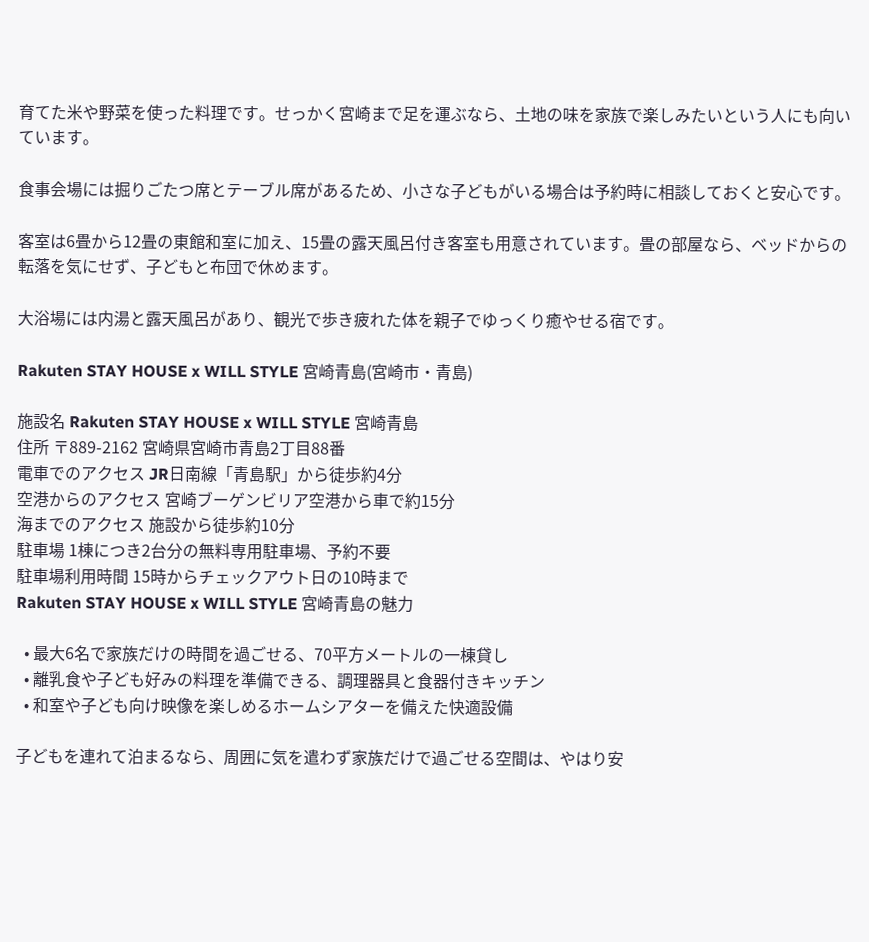育てた米や野菜を使った料理です。せっかく宮崎まで足を運ぶなら、土地の味を家族で楽しみたいという人にも向いています。

食事会場には掘りごたつ席とテーブル席があるため、小さな子どもがいる場合は予約時に相談しておくと安心です。

客室は6畳から12畳の東館和室に加え、15畳の露天風呂付き客室も用意されています。畳の部屋なら、ベッドからの転落を気にせず、子どもと布団で休めます。

大浴場には内湯と露天風呂があり、観光で歩き疲れた体を親子でゆっくり癒やせる宿です。

Rakuten STAY HOUSE x WILL STYLE 宮崎青島(宮崎市・青島)

施設名 Rakuten STAY HOUSE x WILL STYLE 宮崎青島
住所 〒889-2162 宮崎県宮崎市青島2丁目88番
電車でのアクセス JR日南線「青島駅」から徒歩約4分
空港からのアクセス 宮崎ブーゲンビリア空港から車で約15分
海までのアクセス 施設から徒歩約10分
駐車場 1棟につき2台分の無料専用駐車場、予約不要
駐車場利用時間 15時からチェックアウト日の10時まで
Rakuten STAY HOUSE x WILL STYLE 宮崎青島の魅力

  • 最大6名で家族だけの時間を過ごせる、70平方メートルの一棟貸し
  • 離乳食や子ども好みの料理を準備できる、調理器具と食器付きキッチン
  • 和室や子ども向け映像を楽しめるホームシアターを備えた快適設備

子どもを連れて泊まるなら、周囲に気を遣わず家族だけで過ごせる空間は、やはり安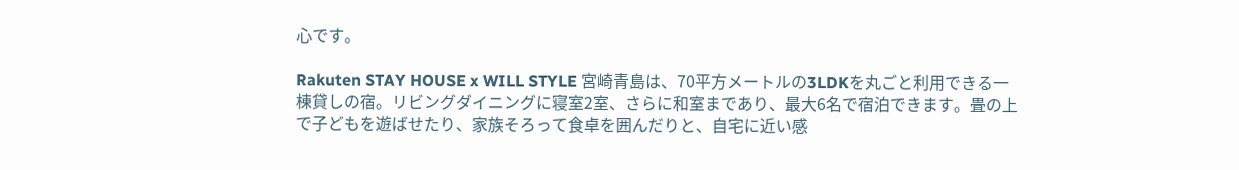心です。

Rakuten STAY HOUSE x WILL STYLE 宮崎青島は、70平方メートルの3LDKを丸ごと利用できる一棟貸しの宿。リビングダイニングに寝室2室、さらに和室まであり、最大6名で宿泊できます。畳の上で子どもを遊ばせたり、家族そろって食卓を囲んだりと、自宅に近い感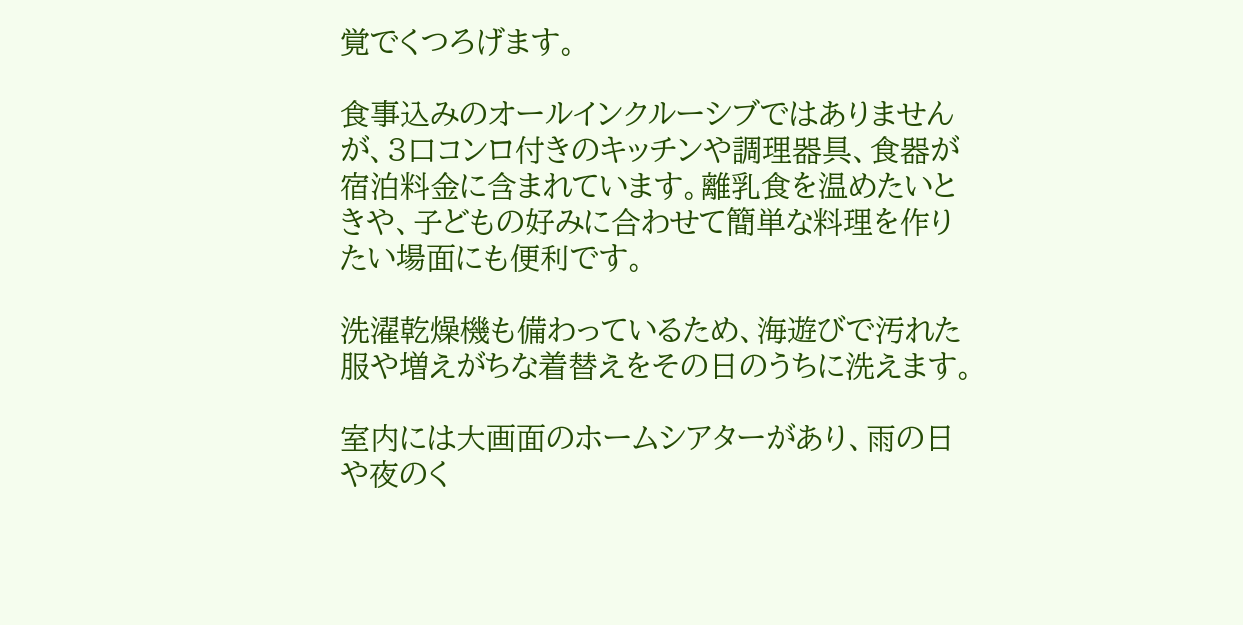覚でくつろげます。

食事込みのオールインクルーシブではありませんが、3口コンロ付きのキッチンや調理器具、食器が宿泊料金に含まれています。離乳食を温めたいときや、子どもの好みに合わせて簡単な料理を作りたい場面にも便利です。

洗濯乾燥機も備わっているため、海遊びで汚れた服や増えがちな着替えをその日のうちに洗えます。

室内には大画面のホームシアターがあり、雨の日や夜のく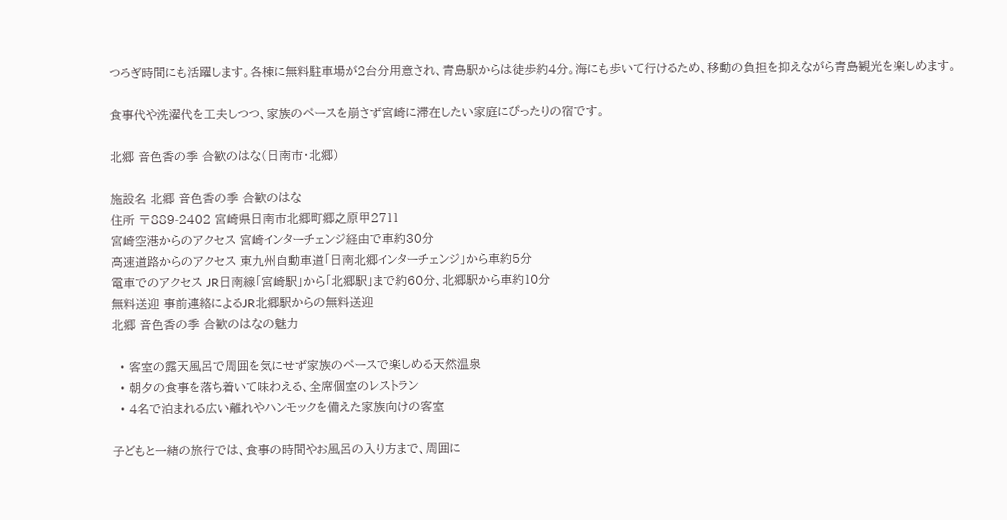つろぎ時間にも活躍します。各棟に無料駐車場が2台分用意され、青島駅からは徒歩約4分。海にも歩いて行けるため、移動の負担を抑えながら青島観光を楽しめます。

食事代や洗濯代を工夫しつつ、家族のペースを崩さず宮崎に滞在したい家庭にぴったりの宿です。

北郷 音色香の季 合歓のはな(日南市・北郷)

施設名 北郷 音色香の季 合歓のはな
住所 〒889-2402 宮崎県日南市北郷町郷之原甲2711
宮崎空港からのアクセス 宮崎インターチェンジ経由で車約30分
高速道路からのアクセス 東九州自動車道「日南北郷インターチェンジ」から車約5分
電車でのアクセス JR日南線「宮崎駅」から「北郷駅」まで約60分、北郷駅から車約10分
無料送迎 事前連絡によるJR北郷駅からの無料送迎
北郷 音色香の季 合歓のはなの魅力

  • 客室の露天風呂で周囲を気にせず家族のペースで楽しめる天然温泉
  • 朝夕の食事を落ち着いて味わえる、全席個室のレストラン
  • 4名で泊まれる広い離れやハンモックを備えた家族向けの客室

子どもと一緒の旅行では、食事の時間やお風呂の入り方まで、周囲に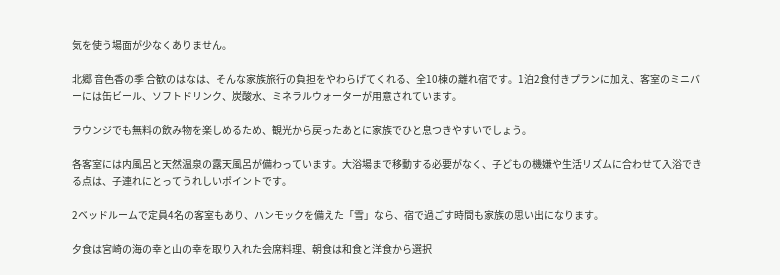気を使う場面が少なくありません。

北郷 音色香の季 合歓のはなは、そんな家族旅行の負担をやわらげてくれる、全10棟の離れ宿です。1泊2食付きプランに加え、客室のミニバーには缶ビール、ソフトドリンク、炭酸水、ミネラルウォーターが用意されています。

ラウンジでも無料の飲み物を楽しめるため、観光から戻ったあとに家族でひと息つきやすいでしょう。

各客室には内風呂と天然温泉の露天風呂が備わっています。大浴場まで移動する必要がなく、子どもの機嫌や生活リズムに合わせて入浴できる点は、子連れにとってうれしいポイントです。

2ベッドルームで定員4名の客室もあり、ハンモックを備えた「雪」なら、宿で過ごす時間も家族の思い出になります。

夕食は宮崎の海の幸と山の幸を取り入れた会席料理、朝食は和食と洋食から選択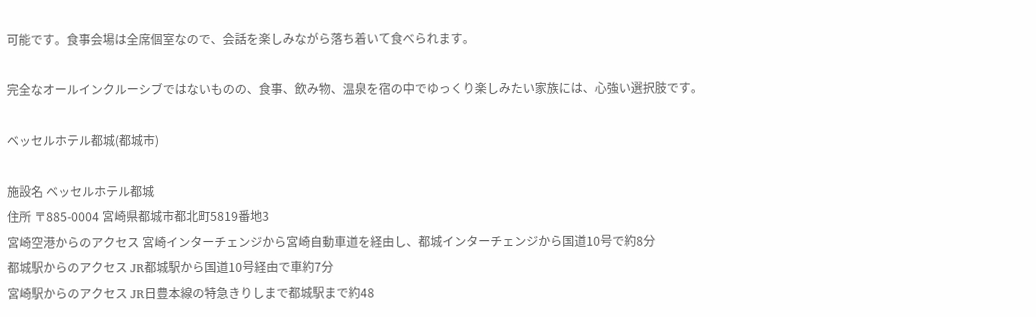可能です。食事会場は全席個室なので、会話を楽しみながら落ち着いて食べられます。

完全なオールインクルーシブではないものの、食事、飲み物、温泉を宿の中でゆっくり楽しみたい家族には、心強い選択肢です。

ベッセルホテル都城(都城市)

施設名 ベッセルホテル都城
住所 〒885-0004 宮崎県都城市都北町5819番地3
宮崎空港からのアクセス 宮崎インターチェンジから宮崎自動車道を経由し、都城インターチェンジから国道10号で約8分
都城駅からのアクセス JR都城駅から国道10号経由で車約7分
宮崎駅からのアクセス JR日豊本線の特急きりしまで都城駅まで約48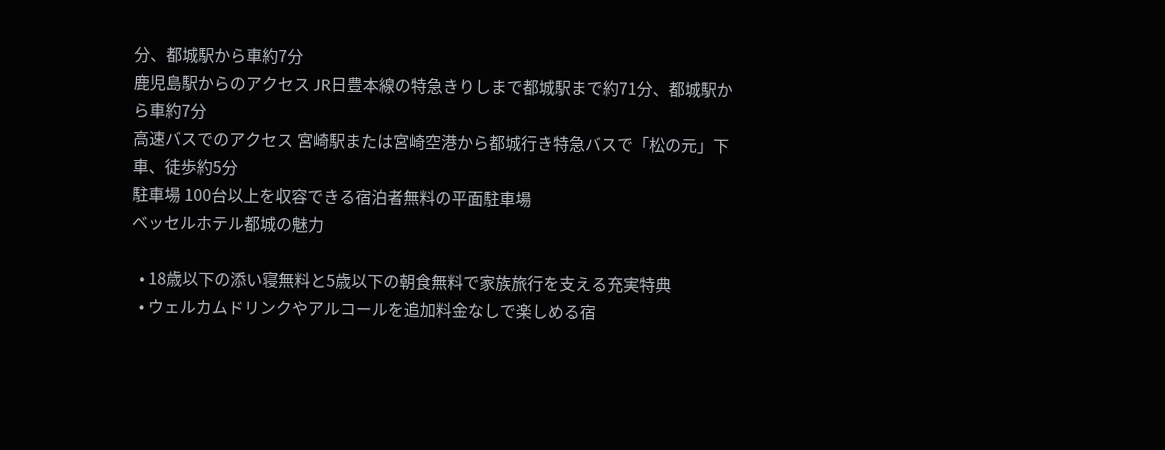分、都城駅から車約7分
鹿児島駅からのアクセス JR日豊本線の特急きりしまで都城駅まで約71分、都城駅から車約7分
高速バスでのアクセス 宮崎駅または宮崎空港から都城行き特急バスで「松の元」下車、徒歩約5分
駐車場 100台以上を収容できる宿泊者無料の平面駐車場
ベッセルホテル都城の魅力

  • 18歳以下の添い寝無料と5歳以下の朝食無料で家族旅行を支える充実特典
  • ウェルカムドリンクやアルコールを追加料金なしで楽しめる宿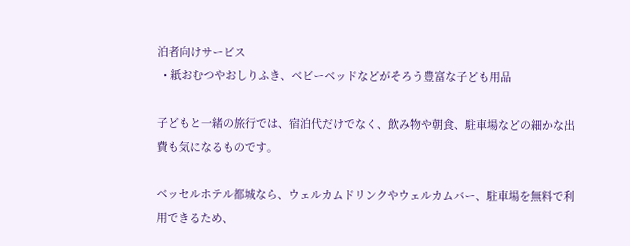泊者向けサービス
  • 紙おむつやおしりふき、ベビーベッドなどがそろう豊富な子ども用品

子どもと一緒の旅行では、宿泊代だけでなく、飲み物や朝食、駐車場などの細かな出費も気になるものです。

ベッセルホテル都城なら、ウェルカムドリンクやウェルカムバー、駐車場を無料で利用できるため、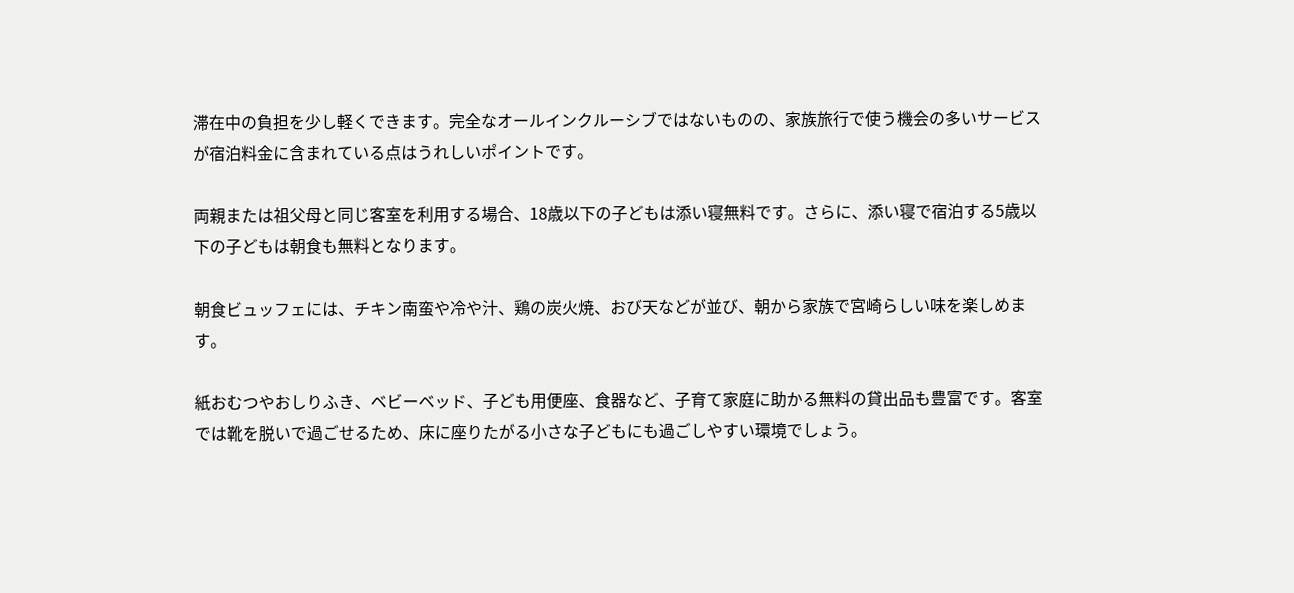滞在中の負担を少し軽くできます。完全なオールインクルーシブではないものの、家族旅行で使う機会の多いサービスが宿泊料金に含まれている点はうれしいポイントです。

両親または祖父母と同じ客室を利用する場合、18歳以下の子どもは添い寝無料です。さらに、添い寝で宿泊する5歳以下の子どもは朝食も無料となります。

朝食ビュッフェには、チキン南蛮や冷や汁、鶏の炭火焼、おび天などが並び、朝から家族で宮崎らしい味を楽しめます。

紙おむつやおしりふき、ベビーベッド、子ども用便座、食器など、子育て家庭に助かる無料の貸出品も豊富です。客室では靴を脱いで過ごせるため、床に座りたがる小さな子どもにも過ごしやすい環境でしょう。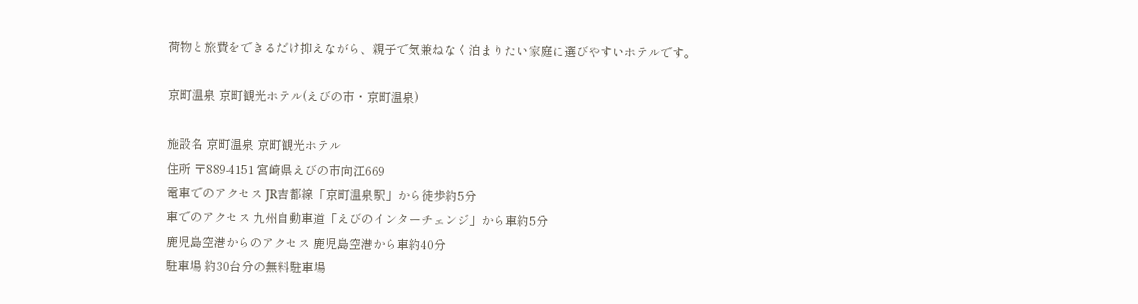荷物と旅費をできるだけ抑えながら、親子で気兼ねなく泊まりたい家庭に選びやすいホテルです。

京町温泉 京町観光ホテル(えびの市・京町温泉)

施設名 京町温泉 京町観光ホテル
住所 〒889-4151 宮崎県えびの市向江669
電車でのアクセス JR吉都線「京町温泉駅」から徒歩約5分
車でのアクセス 九州自動車道「えびのインターチェンジ」から車約5分
鹿児島空港からのアクセス 鹿児島空港から車約40分
駐車場 約30台分の無料駐車場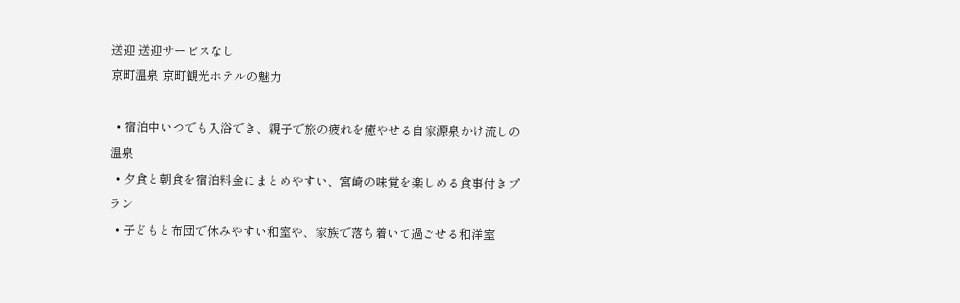送迎 送迎サービスなし
京町温泉 京町観光ホテルの魅力

  • 宿泊中いつでも入浴でき、親子で旅の疲れを癒やせる自家源泉かけ流しの温泉
  • 夕食と朝食を宿泊料金にまとめやすい、宮崎の味覚を楽しめる食事付きプラン
  • 子どもと布団で休みやすい和室や、家族で落ち着いて過ごせる和洋室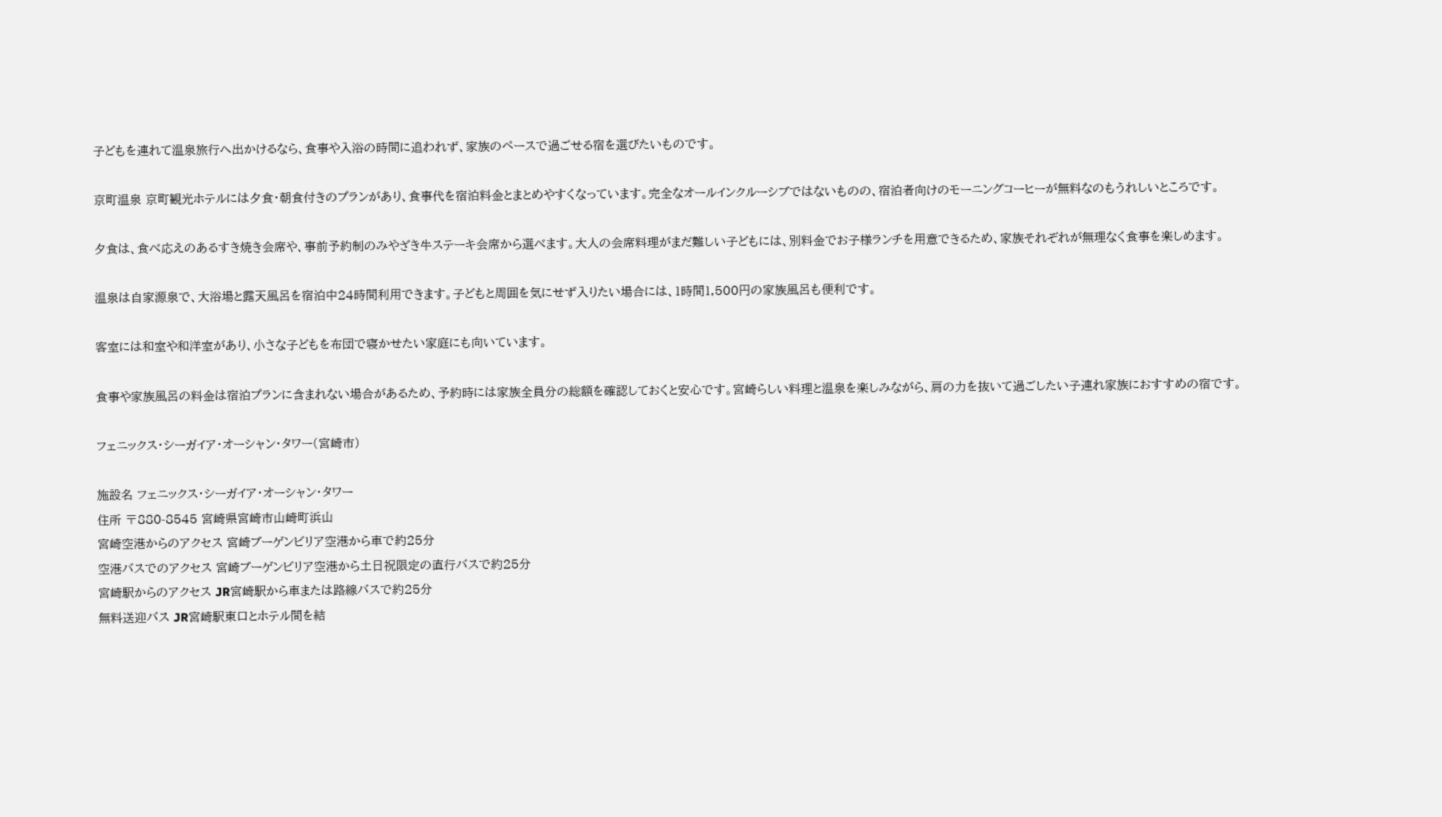子どもを連れて温泉旅行へ出かけるなら、食事や入浴の時間に追われず、家族のペースで過ごせる宿を選びたいものです。

京町温泉 京町観光ホテルには夕食・朝食付きのプランがあり、食事代を宿泊料金とまとめやすくなっています。完全なオールインクルーシブではないものの、宿泊者向けのモーニングコーヒーが無料なのもうれしいところです。

夕食は、食べ応えのあるすき焼き会席や、事前予約制のみやざき牛ステーキ会席から選べます。大人の会席料理がまだ難しい子どもには、別料金でお子様ランチを用意できるため、家族それぞれが無理なく食事を楽しめます。

温泉は自家源泉で、大浴場と露天風呂を宿泊中24時間利用できます。子どもと周囲を気にせず入りたい場合には、1時間1,500円の家族風呂も便利です。

客室には和室や和洋室があり、小さな子どもを布団で寝かせたい家庭にも向いています。

食事や家族風呂の料金は宿泊プランに含まれない場合があるため、予約時には家族全員分の総額を確認しておくと安心です。宮崎らしい料理と温泉を楽しみながら、肩の力を抜いて過ごしたい子連れ家族におすすめの宿です。

フェニックス・シーガイア・オーシャン・タワー(宮崎市)

施設名 フェニックス・シーガイア・オーシャン・タワー
住所 〒880-8545 宮崎県宮崎市山崎町浜山
宮崎空港からのアクセス 宮崎ブーゲンビリア空港から車で約25分
空港バスでのアクセス 宮崎ブーゲンビリア空港から土日祝限定の直行バスで約25分
宮崎駅からのアクセス JR宮崎駅から車または路線バスで約25分
無料送迎バス JR宮崎駅東口とホテル間を結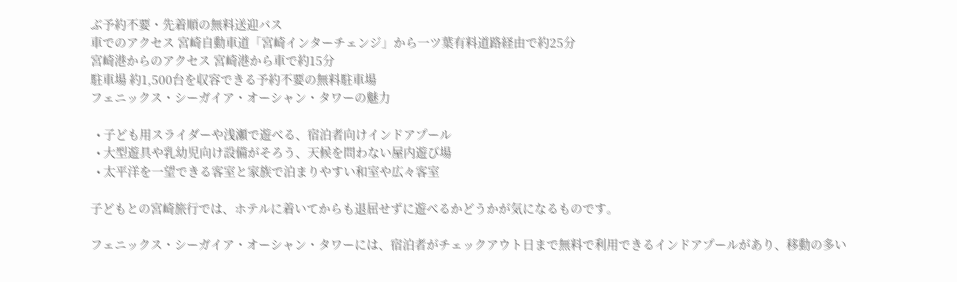ぶ予約不要・先着順の無料送迎バス
車でのアクセス 宮崎自動車道「宮崎インターチェンジ」から一ツ葉有料道路経由で約25分
宮崎港からのアクセス 宮崎港から車で約15分
駐車場 約1,500台を収容できる予約不要の無料駐車場
フェニックス・シーガイア・オーシャン・タワーの魅力

  • 子ども用スライダーや浅瀬で遊べる、宿泊者向けインドアプール
  • 大型遊具や乳幼児向け設備がそろう、天候を問わない屋内遊び場
  • 太平洋を一望できる客室と家族で泊まりやすい和室や広々客室

子どもとの宮崎旅行では、ホテルに着いてからも退屈せずに遊べるかどうかが気になるものです。

フェニックス・シーガイア・オーシャン・タワーには、宿泊者がチェックアウト日まで無料で利用できるインドアプールがあり、移動の多い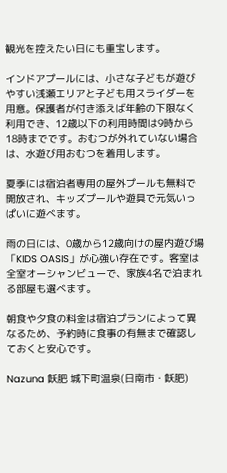観光を控えたい日にも重宝します。

インドアプールには、小さな子どもが遊びやすい浅瀬エリアと子ども用スライダーを用意。保護者が付き添えば年齢の下限なく利用でき、12歳以下の利用時間は9時から18時までです。おむつが外れていない場合は、水遊び用おむつを着用します。

夏季には宿泊者専用の屋外プールも無料で開放され、キッズプールや遊具で元気いっぱいに遊べます。

雨の日には、0歳から12歳向けの屋内遊び場「KIDS OASIS」が心強い存在です。客室は全室オーシャンビューで、家族4名で泊まれる部屋も選べます。

朝食や夕食の料金は宿泊プランによって異なるため、予約時に食事の有無まで確認しておくと安心です。

Nazuna 飫肥 城下町温泉(日南市・飫肥)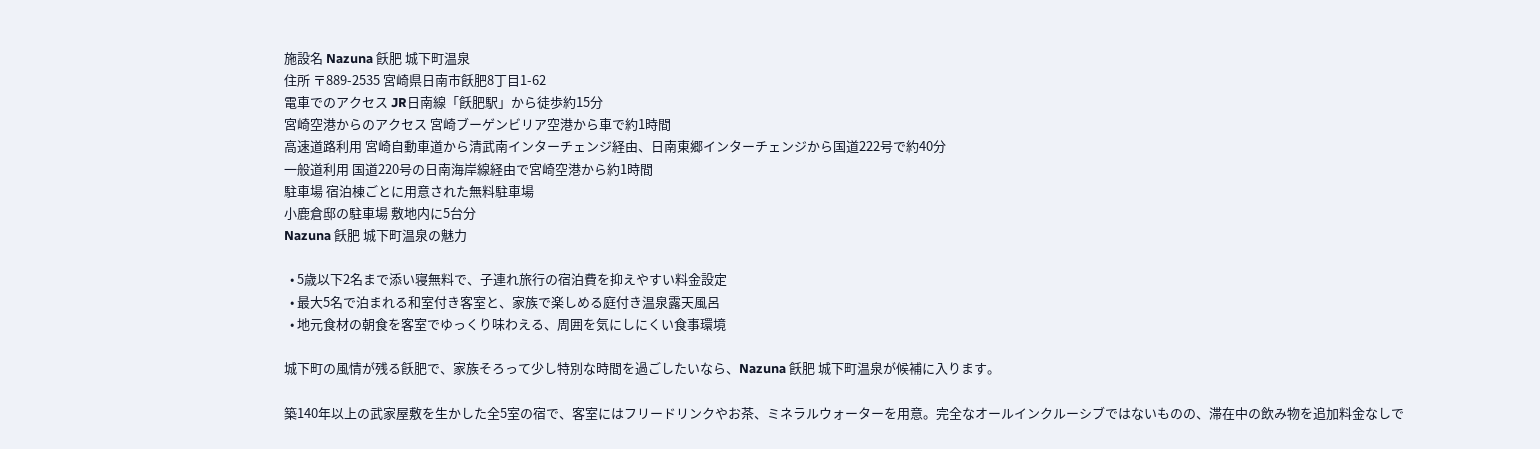施設名 Nazuna 飫肥 城下町温泉
住所 〒889-2535 宮崎県日南市飫肥8丁目1-62
電車でのアクセス JR日南線「飫肥駅」から徒歩約15分
宮崎空港からのアクセス 宮崎ブーゲンビリア空港から車で約1時間
高速道路利用 宮崎自動車道から清武南インターチェンジ経由、日南東郷インターチェンジから国道222号で約40分
一般道利用 国道220号の日南海岸線経由で宮崎空港から約1時間
駐車場 宿泊棟ごとに用意された無料駐車場
小鹿倉邸の駐車場 敷地内に5台分
Nazuna 飫肥 城下町温泉の魅力

  • 5歳以下2名まで添い寝無料で、子連れ旅行の宿泊費を抑えやすい料金設定
  • 最大5名で泊まれる和室付き客室と、家族で楽しめる庭付き温泉露天風呂
  • 地元食材の朝食を客室でゆっくり味わえる、周囲を気にしにくい食事環境

城下町の風情が残る飫肥で、家族そろって少し特別な時間を過ごしたいなら、Nazuna 飫肥 城下町温泉が候補に入ります。

築140年以上の武家屋敷を生かした全5室の宿で、客室にはフリードリンクやお茶、ミネラルウォーターを用意。完全なオールインクルーシブではないものの、滞在中の飲み物を追加料金なしで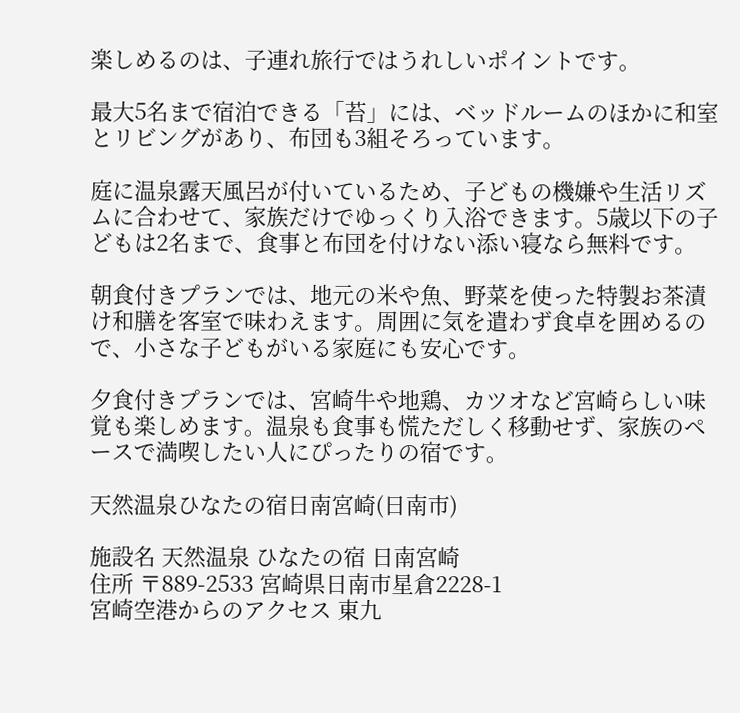楽しめるのは、子連れ旅行ではうれしいポイントです。

最大5名まで宿泊できる「苔」には、ベッドルームのほかに和室とリビングがあり、布団も3組そろっています。

庭に温泉露天風呂が付いているため、子どもの機嫌や生活リズムに合わせて、家族だけでゆっくり入浴できます。5歳以下の子どもは2名まで、食事と布団を付けない添い寝なら無料です。

朝食付きプランでは、地元の米や魚、野菜を使った特製お茶漬け和膳を客室で味わえます。周囲に気を遣わず食卓を囲めるので、小さな子どもがいる家庭にも安心です。

夕食付きプランでは、宮崎牛や地鶏、カツオなど宮崎らしい味覚も楽しめます。温泉も食事も慌ただしく移動せず、家族のペースで満喫したい人にぴったりの宿です。

天然温泉ひなたの宿日南宮崎(日南市)

施設名 天然温泉 ひなたの宿 日南宮崎
住所 〒889-2533 宮崎県日南市星倉2228-1
宮崎空港からのアクセス 東九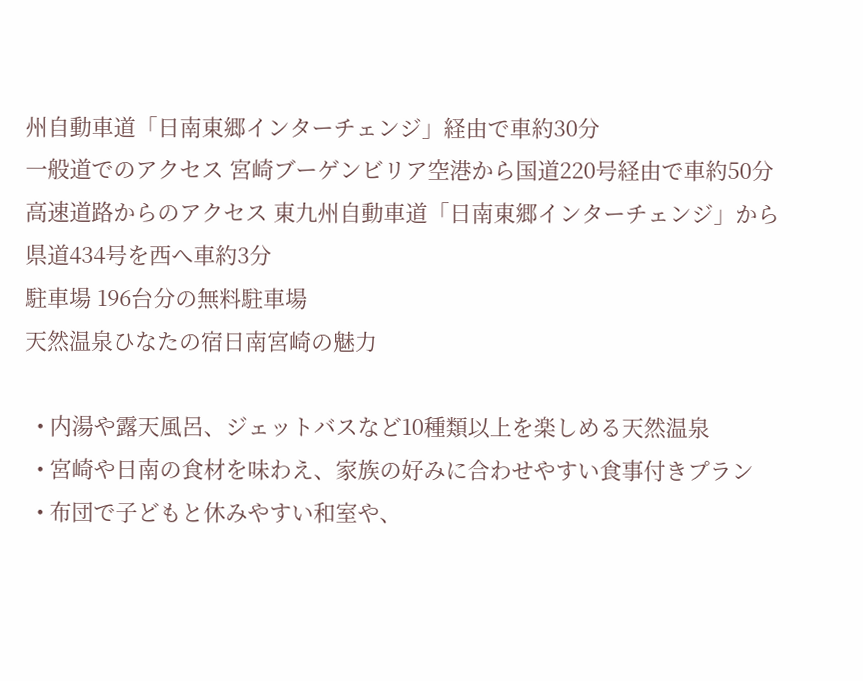州自動車道「日南東郷インターチェンジ」経由で車約30分
一般道でのアクセス 宮崎ブーゲンビリア空港から国道220号経由で車約50分
高速道路からのアクセス 東九州自動車道「日南東郷インターチェンジ」から県道434号を西へ車約3分
駐車場 196台分の無料駐車場
天然温泉ひなたの宿日南宮崎の魅力

  • 内湯や露天風呂、ジェットバスなど10種類以上を楽しめる天然温泉
  • 宮崎や日南の食材を味わえ、家族の好みに合わせやすい食事付きプラン
  • 布団で子どもと休みやすい和室や、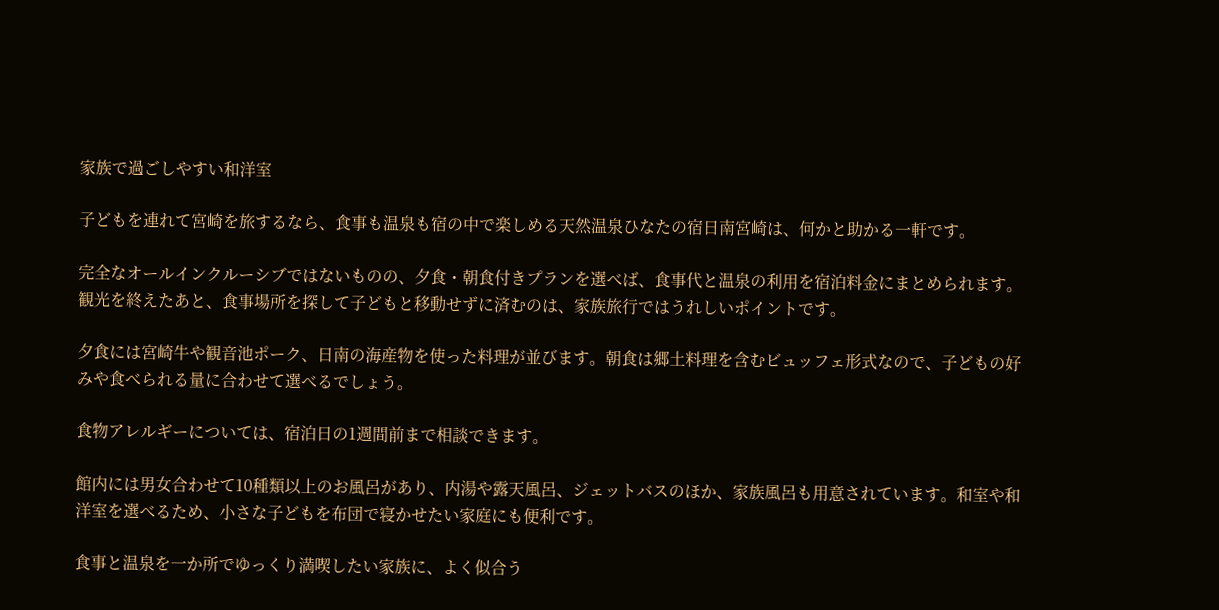家族で過ごしやすい和洋室

子どもを連れて宮崎を旅するなら、食事も温泉も宿の中で楽しめる天然温泉ひなたの宿日南宮崎は、何かと助かる一軒です。

完全なオールインクルーシブではないものの、夕食・朝食付きプランを選べば、食事代と温泉の利用を宿泊料金にまとめられます。観光を終えたあと、食事場所を探して子どもと移動せずに済むのは、家族旅行ではうれしいポイントです。

夕食には宮崎牛や観音池ポーク、日南の海産物を使った料理が並びます。朝食は郷土料理を含むビュッフェ形式なので、子どもの好みや食べられる量に合わせて選べるでしょう。

食物アレルギーについては、宿泊日の1週間前まで相談できます。

館内には男女合わせて10種類以上のお風呂があり、内湯や露天風呂、ジェットバスのほか、家族風呂も用意されています。和室や和洋室を選べるため、小さな子どもを布団で寝かせたい家庭にも便利です。

食事と温泉を一か所でゆっくり満喫したい家族に、よく似合う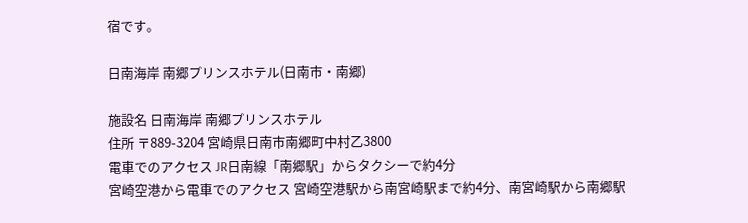宿です。

日南海岸 南郷プリンスホテル(日南市・南郷)

施設名 日南海岸 南郷プリンスホテル
住所 〒889-3204 宮崎県日南市南郷町中村乙3800
電車でのアクセス JR日南線「南郷駅」からタクシーで約4分
宮崎空港から電車でのアクセス 宮崎空港駅から南宮崎駅まで約4分、南宮崎駅から南郷駅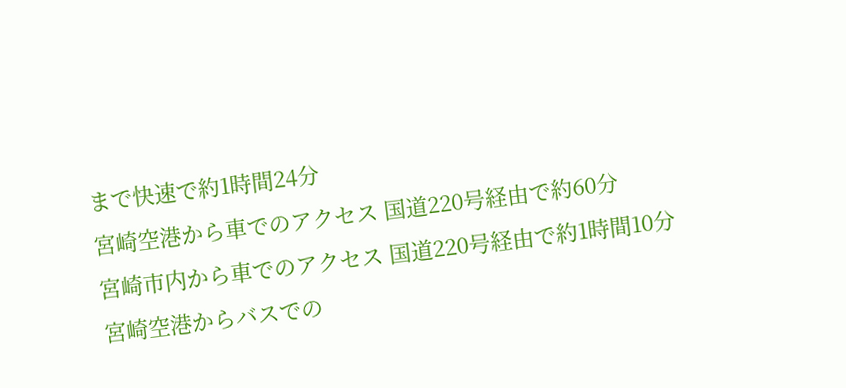まで快速で約1時間24分
宮崎空港から車でのアクセス 国道220号経由で約60分
宮崎市内から車でのアクセス 国道220号経由で約1時間10分
宮崎空港からバスでの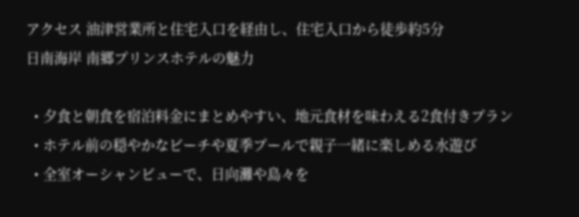アクセス 油津営業所と住宅入口を経由し、住宅入口から徒歩約5分
日南海岸 南郷プリンスホテルの魅力

  • 夕食と朝食を宿泊料金にまとめやすい、地元食材を味わえる2食付きプラン
  • ホテル前の穏やかなビーチや夏季プールで親子一緒に楽しめる水遊び
  • 全室オーシャンビューで、日向灘や島々を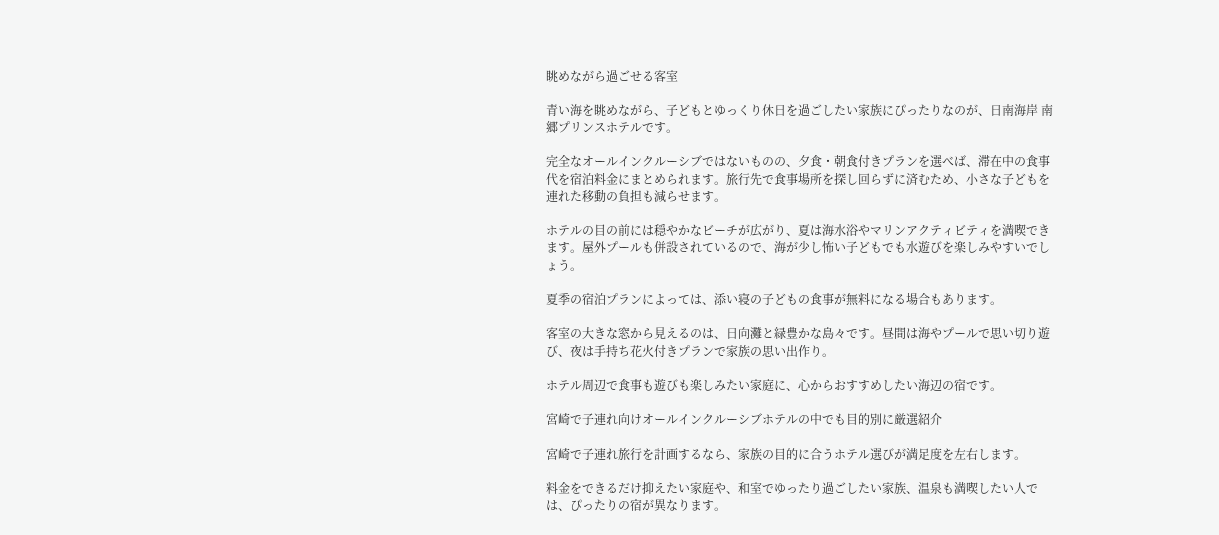眺めながら過ごせる客室

青い海を眺めながら、子どもとゆっくり休日を過ごしたい家族にぴったりなのが、日南海岸 南郷プリンスホテルです。

完全なオールインクルーシブではないものの、夕食・朝食付きプランを選べば、滞在中の食事代を宿泊料金にまとめられます。旅行先で食事場所を探し回らずに済むため、小さな子どもを連れた移動の負担も減らせます。

ホテルの目の前には穏やかなビーチが広がり、夏は海水浴やマリンアクティビティを満喫できます。屋外プールも併設されているので、海が少し怖い子どもでも水遊びを楽しみやすいでしょう。

夏季の宿泊プランによっては、添い寝の子どもの食事が無料になる場合もあります。

客室の大きな窓から見えるのは、日向灘と緑豊かな島々です。昼間は海やプールで思い切り遊び、夜は手持ち花火付きプランで家族の思い出作り。

ホテル周辺で食事も遊びも楽しみたい家庭に、心からおすすめしたい海辺の宿です。

宮崎で子連れ向けオールインクルーシブホテルの中でも目的別に厳選紹介

宮崎で子連れ旅行を計画するなら、家族の目的に合うホテル選びが満足度を左右します。

料金をできるだけ抑えたい家庭や、和室でゆったり過ごしたい家族、温泉も満喫したい人では、ぴったりの宿が異なります。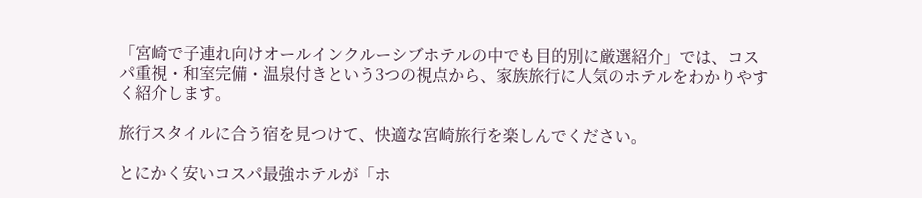「宮崎で子連れ向けオールインクルーシブホテルの中でも目的別に厳選紹介」では、コスパ重視・和室完備・温泉付きという3つの視点から、家族旅行に人気のホテルをわかりやすく紹介します。

旅行スタイルに合う宿を見つけて、快適な宮崎旅行を楽しんでください。

とにかく安いコスパ最強ホテルが「ホ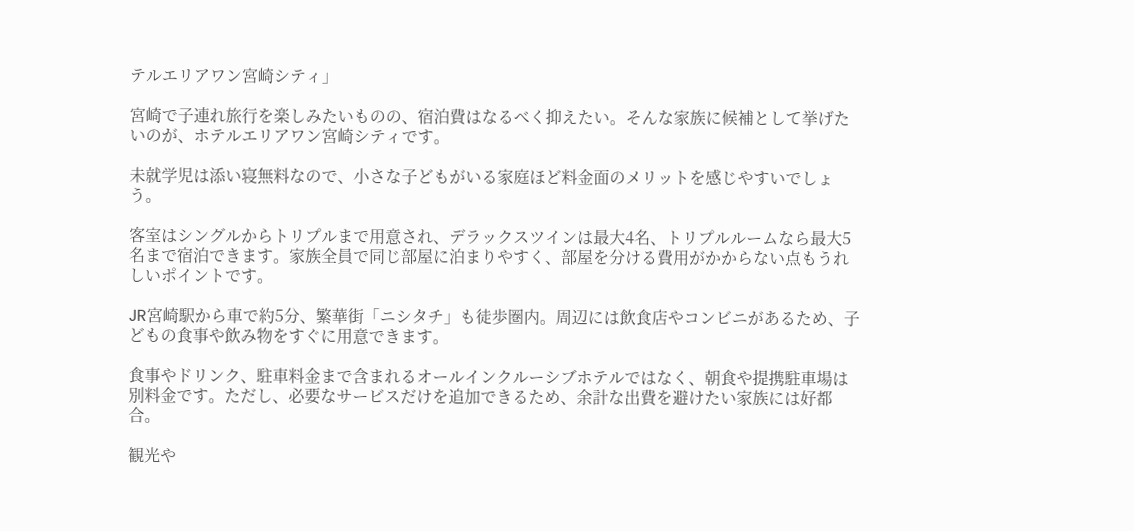テルエリアワン宮崎シティ」

宮崎で子連れ旅行を楽しみたいものの、宿泊費はなるべく抑えたい。そんな家族に候補として挙げたいのが、ホテルエリアワン宮崎シティです。

未就学児は添い寝無料なので、小さな子どもがいる家庭ほど料金面のメリットを感じやすいでしょう。

客室はシングルからトリプルまで用意され、デラックスツインは最大4名、トリプルルームなら最大5名まで宿泊できます。家族全員で同じ部屋に泊まりやすく、部屋を分ける費用がかからない点もうれしいポイントです。

JR宮崎駅から車で約5分、繁華街「ニシタチ」も徒歩圏内。周辺には飲食店やコンビニがあるため、子どもの食事や飲み物をすぐに用意できます。

食事やドリンク、駐車料金まで含まれるオールインクルーシブホテルではなく、朝食や提携駐車場は別料金です。ただし、必要なサービスだけを追加できるため、余計な出費を避けたい家族には好都合。

観光や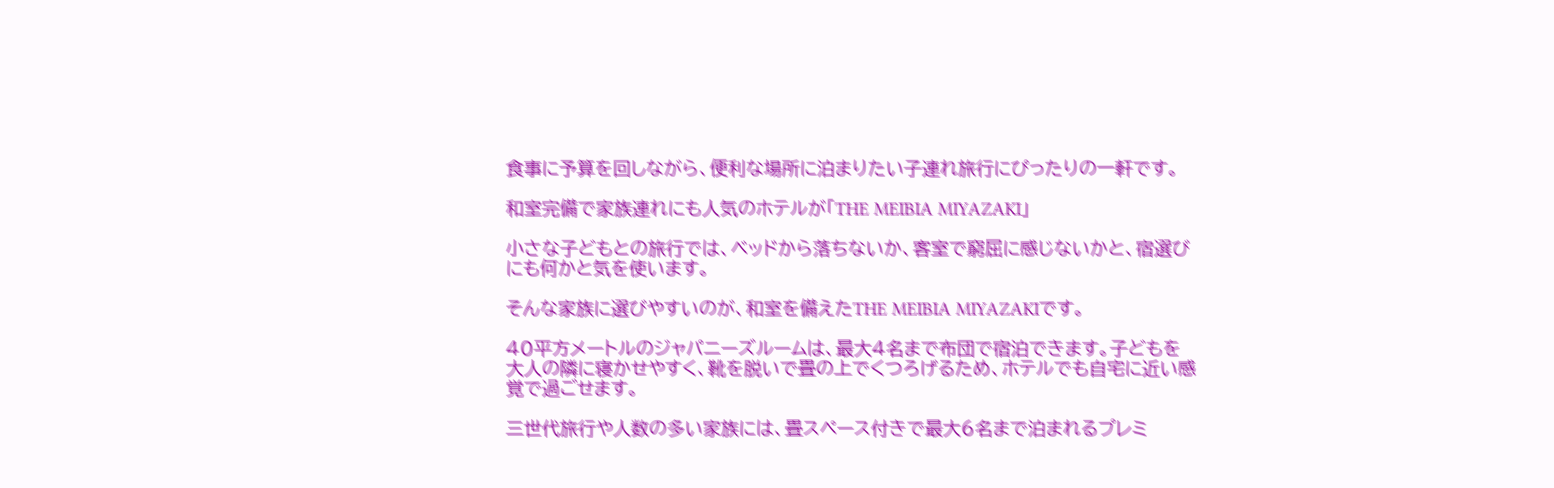食事に予算を回しながら、便利な場所に泊まりたい子連れ旅行にぴったりの一軒です。

和室完備で家族連れにも人気のホテルが「THE MEIBIA MIYAZAKI」

小さな子どもとの旅行では、ベッドから落ちないか、客室で窮屈に感じないかと、宿選びにも何かと気を使います。

そんな家族に選びやすいのが、和室を備えたTHE MEIBIA MIYAZAKIです。

40平方メートルのジャパニーズルームは、最大4名まで布団で宿泊できます。子どもを大人の隣に寝かせやすく、靴を脱いで畳の上でくつろげるため、ホテルでも自宅に近い感覚で過ごせます。

三世代旅行や人数の多い家族には、畳スペース付きで最大6名まで泊まれるプレミ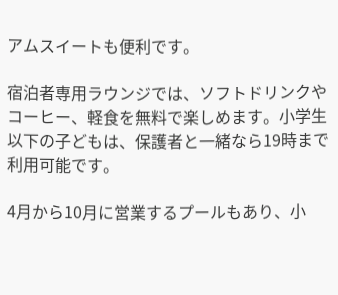アムスイートも便利です。

宿泊者専用ラウンジでは、ソフトドリンクやコーヒー、軽食を無料で楽しめます。小学生以下の子どもは、保護者と一緒なら19時まで利用可能です。

4月から10月に営業するプールもあり、小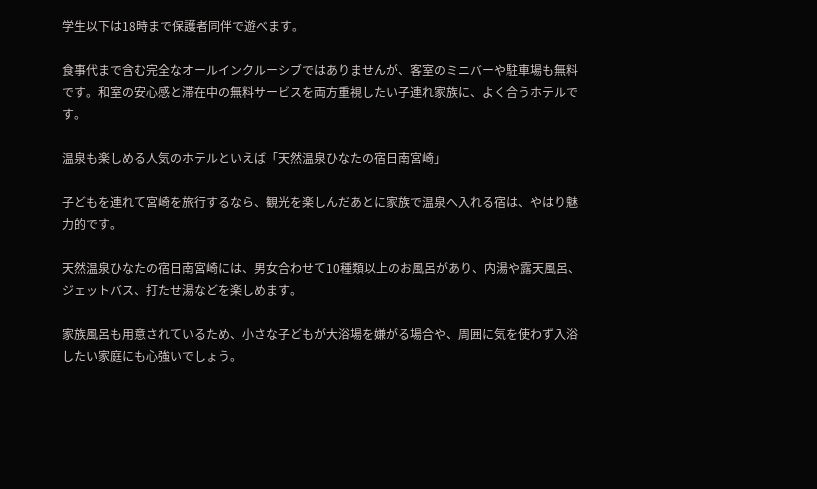学生以下は18時まで保護者同伴で遊べます。

食事代まで含む完全なオールインクルーシブではありませんが、客室のミニバーや駐車場も無料です。和室の安心感と滞在中の無料サービスを両方重視したい子連れ家族に、よく合うホテルです。

温泉も楽しめる人気のホテルといえば「天然温泉ひなたの宿日南宮崎」

子どもを連れて宮崎を旅行するなら、観光を楽しんだあとに家族で温泉へ入れる宿は、やはり魅力的です。

天然温泉ひなたの宿日南宮崎には、男女合わせて10種類以上のお風呂があり、内湯や露天風呂、ジェットバス、打たせ湯などを楽しめます。

家族風呂も用意されているため、小さな子どもが大浴場を嫌がる場合や、周囲に気を使わず入浴したい家庭にも心強いでしょう。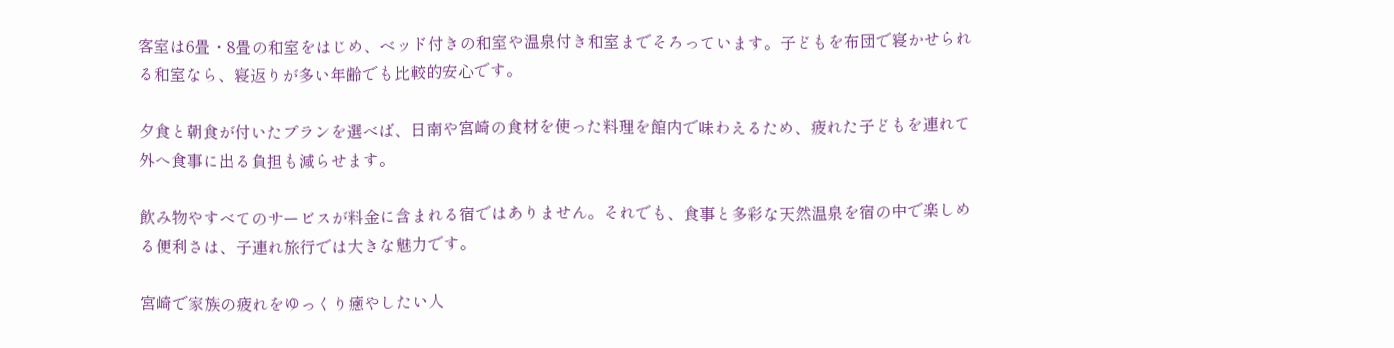客室は6畳・8畳の和室をはじめ、ベッド付きの和室や温泉付き和室までそろっています。子どもを布団で寝かせられる和室なら、寝返りが多い年齢でも比較的安心です。

夕食と朝食が付いたプランを選べば、日南や宮崎の食材を使った料理を館内で味わえるため、疲れた子どもを連れて外へ食事に出る負担も減らせます。

飲み物やすべてのサービスが料金に含まれる宿ではありません。それでも、食事と多彩な天然温泉を宿の中で楽しめる便利さは、子連れ旅行では大きな魅力です。

宮崎で家族の疲れをゆっくり癒やしたい人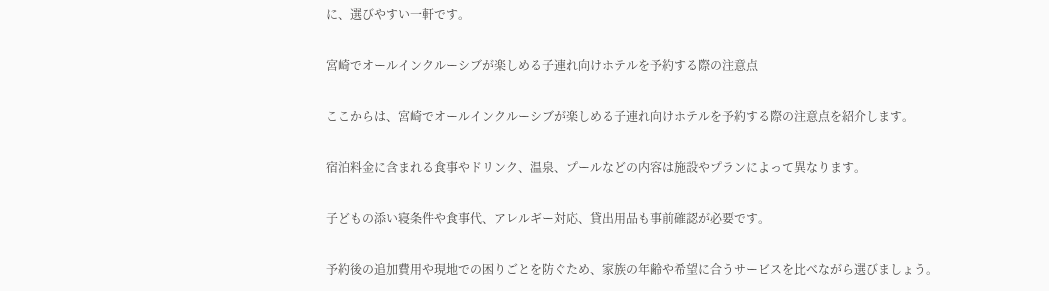に、選びやすい一軒です。

宮崎でオールインクルーシブが楽しめる子連れ向けホテルを予約する際の注意点

ここからは、宮崎でオールインクルーシブが楽しめる子連れ向けホテルを予約する際の注意点を紹介します。

宿泊料金に含まれる食事やドリンク、温泉、プールなどの内容は施設やプランによって異なります。

子どもの添い寝条件や食事代、アレルギー対応、貸出用品も事前確認が必要です。

予約後の追加費用や現地での困りごとを防ぐため、家族の年齢や希望に合うサービスを比べながら選びましょう。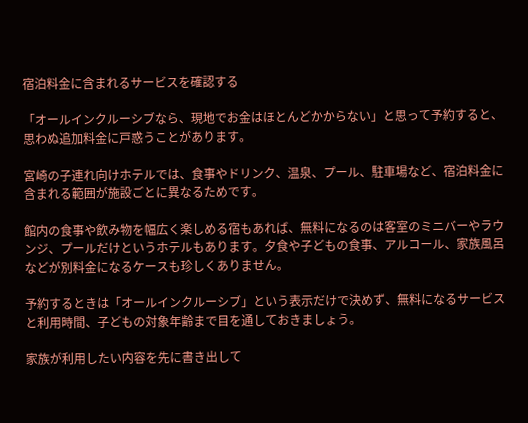宿泊料金に含まれるサービスを確認する

「オールインクルーシブなら、現地でお金はほとんどかからない」と思って予約すると、思わぬ追加料金に戸惑うことがあります。

宮崎の子連れ向けホテルでは、食事やドリンク、温泉、プール、駐車場など、宿泊料金に含まれる範囲が施設ごとに異なるためです。

館内の食事や飲み物を幅広く楽しめる宿もあれば、無料になるのは客室のミニバーやラウンジ、プールだけというホテルもあります。夕食や子どもの食事、アルコール、家族風呂などが別料金になるケースも珍しくありません。

予約するときは「オールインクルーシブ」という表示だけで決めず、無料になるサービスと利用時間、子どもの対象年齢まで目を通しておきましょう。

家族が利用したい内容を先に書き出して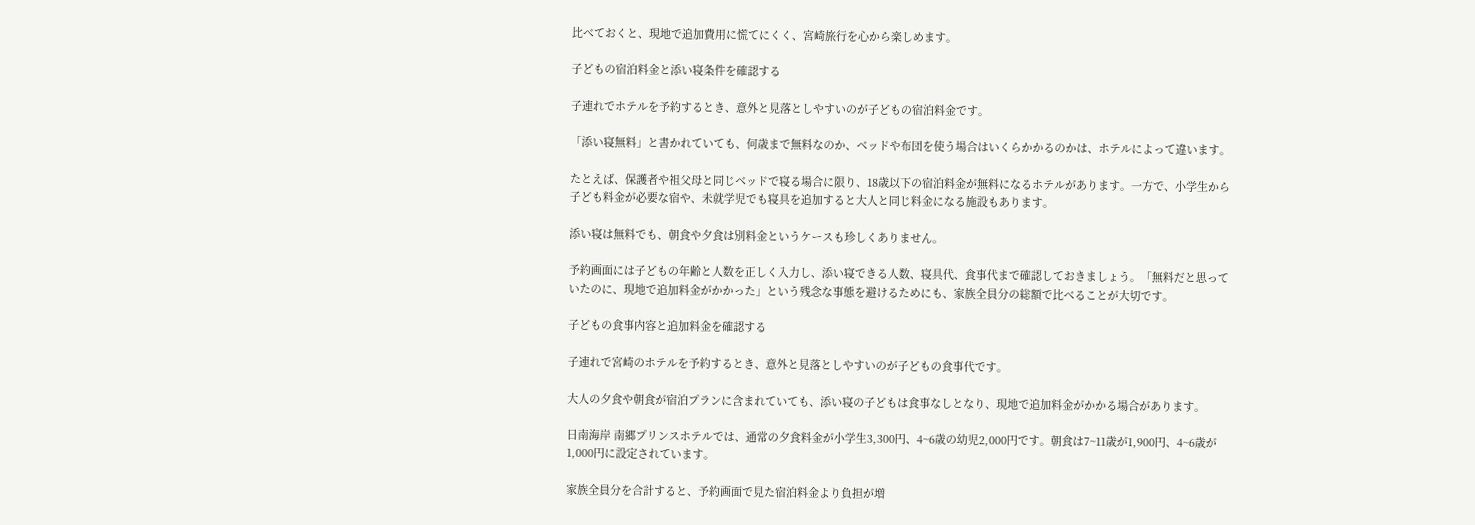比べておくと、現地で追加費用に慌てにくく、宮崎旅行を心から楽しめます。

子どもの宿泊料金と添い寝条件を確認する

子連れでホテルを予約するとき、意外と見落としやすいのが子どもの宿泊料金です。

「添い寝無料」と書かれていても、何歳まで無料なのか、ベッドや布団を使う場合はいくらかかるのかは、ホテルによって違います。

たとえば、保護者や祖父母と同じベッドで寝る場合に限り、18歳以下の宿泊料金が無料になるホテルがあります。一方で、小学生から子ども料金が必要な宿や、未就学児でも寝具を追加すると大人と同じ料金になる施設もあります。

添い寝は無料でも、朝食や夕食は別料金というケースも珍しくありません。

予約画面には子どもの年齢と人数を正しく入力し、添い寝できる人数、寝具代、食事代まで確認しておきましょう。「無料だと思っていたのに、現地で追加料金がかかった」という残念な事態を避けるためにも、家族全員分の総額で比べることが大切です。

子どもの食事内容と追加料金を確認する

子連れで宮崎のホテルを予約するとき、意外と見落としやすいのが子どもの食事代です。

大人の夕食や朝食が宿泊プランに含まれていても、添い寝の子どもは食事なしとなり、現地で追加料金がかかる場合があります。

日南海岸 南郷プリンスホテルでは、通常の夕食料金が小学生3,300円、4~6歳の幼児2,000円です。朝食は7~11歳が1,900円、4~6歳が1,000円に設定されています。

家族全員分を合計すると、予約画面で見た宿泊料金より負担が増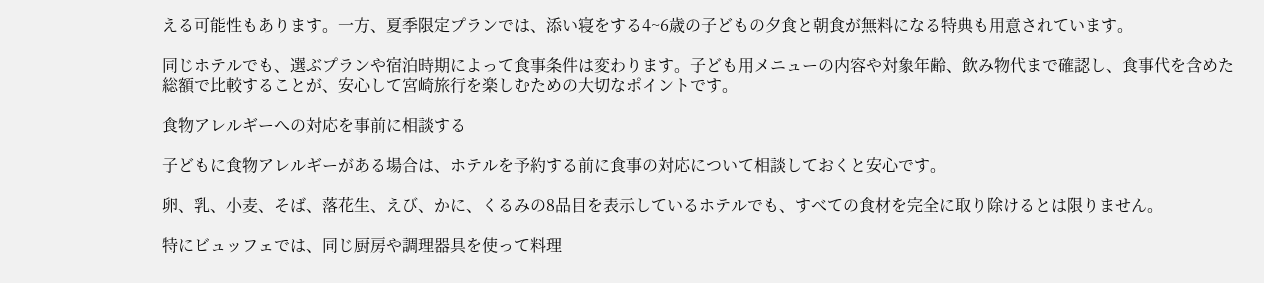える可能性もあります。一方、夏季限定プランでは、添い寝をする4~6歳の子どもの夕食と朝食が無料になる特典も用意されています。

同じホテルでも、選ぶプランや宿泊時期によって食事条件は変わります。子ども用メニューの内容や対象年齢、飲み物代まで確認し、食事代を含めた総額で比較することが、安心して宮崎旅行を楽しむための大切なポイントです。

食物アレルギーへの対応を事前に相談する

子どもに食物アレルギーがある場合は、ホテルを予約する前に食事の対応について相談しておくと安心です。

卵、乳、小麦、そば、落花生、えび、かに、くるみの8品目を表示しているホテルでも、すべての食材を完全に取り除けるとは限りません。

特にビュッフェでは、同じ厨房や調理器具を使って料理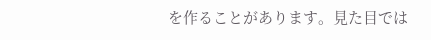を作ることがあります。見た目では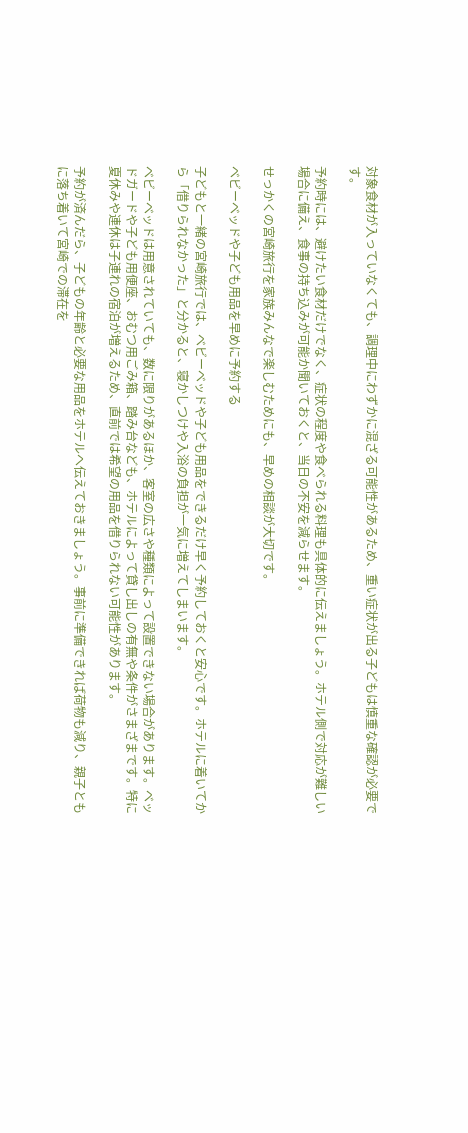対象食材が入っていなくても、調理中にわずかに混ざる可能性があるため、重い症状が出る子どもは慎重な確認が必要です。

予約時には、避けたい食材だけでなく、症状の程度や食べられる料理も具体的に伝えましょう。ホテル側で対応が難しい場合に備え、食事の持ち込みが可能か聞いておくと、当日の不安を減らせます。

せっかくの宮崎旅行を家族みんなで楽しむためにも、早めの相談が大切です。

ベビーベッドや子ども用品を早めに予約する

子どもと一緒の宮崎旅行では、ベビーベッドや子ども用品をできるだけ早く予約しておくと安心です。ホテルに着いてから「借りられなかった」と分かると、寝かしつけや入浴の負担が一気に増えてしまいます。

ベビーベッドは用意されていても、数に限りがあるほか、客室の広さや種類によって設置できない場合があります。ベッドガードや子ども用便座、おむつ用ごみ箱、踏み台なども、ホテルによって貸し出しの有無や条件がさまざまです。特に夏休みや連休は子連れの宿泊が増えるため、直前では希望の用品を借りられない可能性があります。

予約が済んだら、子どもの年齢と必要な用品をホテルへ伝えておきましょう。事前に準備できれば荷物も減り、親子ともに落ち着いて宮崎での滞在を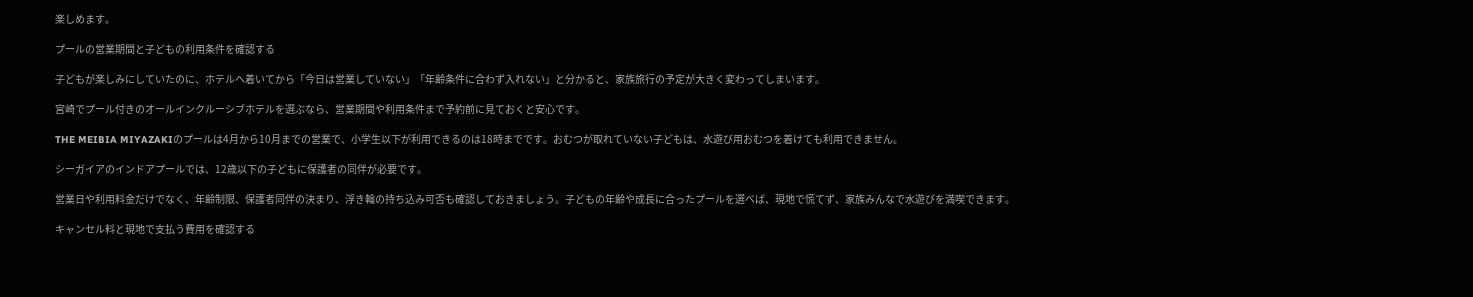楽しめます。

プールの営業期間と子どもの利用条件を確認する

子どもが楽しみにしていたのに、ホテルへ着いてから「今日は営業していない」「年齢条件に合わず入れない」と分かると、家族旅行の予定が大きく変わってしまいます。

宮崎でプール付きのオールインクルーシブホテルを選ぶなら、営業期間や利用条件まで予約前に見ておくと安心です。

THE MEIBIA MIYAZAKIのプールは4月から10月までの営業で、小学生以下が利用できるのは18時までです。おむつが取れていない子どもは、水遊び用おむつを着けても利用できません。

シーガイアのインドアプールでは、12歳以下の子どもに保護者の同伴が必要です。

営業日や利用料金だけでなく、年齢制限、保護者同伴の決まり、浮き輪の持ち込み可否も確認しておきましょう。子どもの年齢や成長に合ったプールを選べば、現地で慌てず、家族みんなで水遊びを満喫できます。

キャンセル料と現地で支払う費用を確認する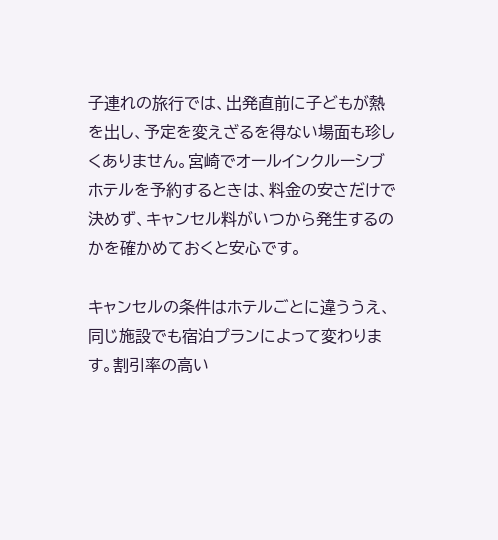子連れの旅行では、出発直前に子どもが熱を出し、予定を変えざるを得ない場面も珍しくありません。宮崎でオールインクルーシブホテルを予約するときは、料金の安さだけで決めず、キャンセル料がいつから発生するのかを確かめておくと安心です。

キャンセルの条件はホテルごとに違ううえ、同じ施設でも宿泊プランによって変わります。割引率の高い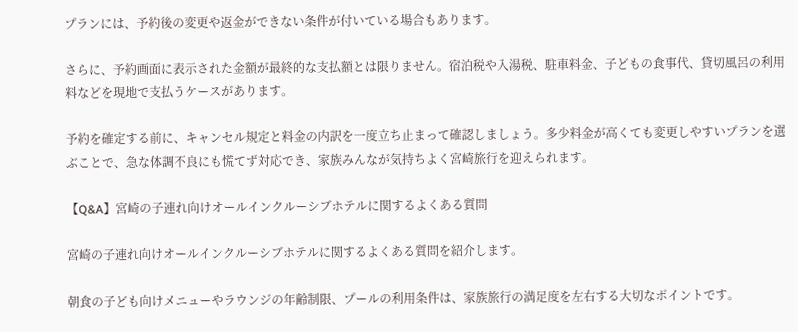プランには、予約後の変更や返金ができない条件が付いている場合もあります。

さらに、予約画面に表示された金額が最終的な支払額とは限りません。宿泊税や入湯税、駐車料金、子どもの食事代、貸切風呂の利用料などを現地で支払うケースがあります。

予約を確定する前に、キャンセル規定と料金の内訳を一度立ち止まって確認しましょう。多少料金が高くても変更しやすいプランを選ぶことで、急な体調不良にも慌てず対応でき、家族みんなが気持ちよく宮崎旅行を迎えられます。

【Q&A】宮崎の子連れ向けオールインクルーシブホテルに関するよくある質問

宮崎の子連れ向けオールインクルーシブホテルに関するよくある質問を紹介します。

朝食の子ども向けメニューやラウンジの年齢制限、プールの利用条件は、家族旅行の満足度を左右する大切なポイントです。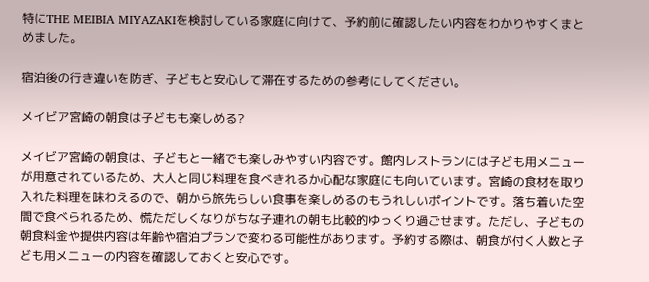特にTHE MEIBIA MIYAZAKIを検討している家庭に向けて、予約前に確認したい内容をわかりやすくまとめました。

宿泊後の行き違いを防ぎ、子どもと安心して滞在するための参考にしてください。

メイビア宮崎の朝食は子どもも楽しめる?

メイビア宮崎の朝食は、子どもと一緒でも楽しみやすい内容です。館内レストランには子ども用メニューが用意されているため、大人と同じ料理を食べきれるか心配な家庭にも向いています。宮崎の食材を取り入れた料理を味わえるので、朝から旅先らしい食事を楽しめるのもうれしいポイントです。落ち着いた空間で食べられるため、慌ただしくなりがちな子連れの朝も比較的ゆっくり過ごせます。ただし、子どもの朝食料金や提供内容は年齢や宿泊プランで変わる可能性があります。予約する際は、朝食が付く人数と子ども用メニューの内容を確認しておくと安心です。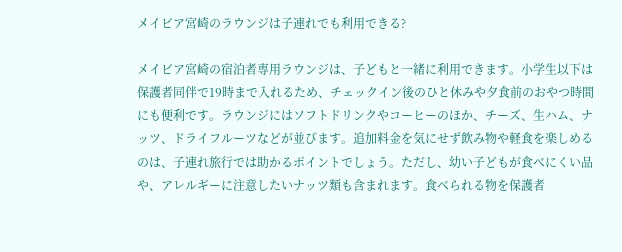メイビア宮崎のラウンジは子連れでも利用できる?

メイビア宮崎の宿泊者専用ラウンジは、子どもと一緒に利用できます。小学生以下は保護者同伴で19時まで入れるため、チェックイン後のひと休みや夕食前のおやつ時間にも便利です。ラウンジにはソフトドリンクやコーヒーのほか、チーズ、生ハム、ナッツ、ドライフルーツなどが並びます。追加料金を気にせず飲み物や軽食を楽しめるのは、子連れ旅行では助かるポイントでしょう。ただし、幼い子どもが食べにくい品や、アレルギーに注意したいナッツ類も含まれます。食べられる物を保護者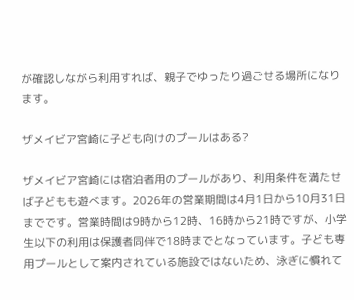が確認しながら利用すれば、親子でゆったり過ごせる場所になります。

ザメイビア宮崎に子ども向けのプールはある?

ザメイビア宮崎には宿泊者用のプールがあり、利用条件を満たせば子どもも遊べます。2026年の営業期間は4月1日から10月31日までです。営業時間は9時から12時、16時から21時ですが、小学生以下の利用は保護者同伴で18時までとなっています。子ども専用プールとして案内されている施設ではないため、泳ぎに慣れて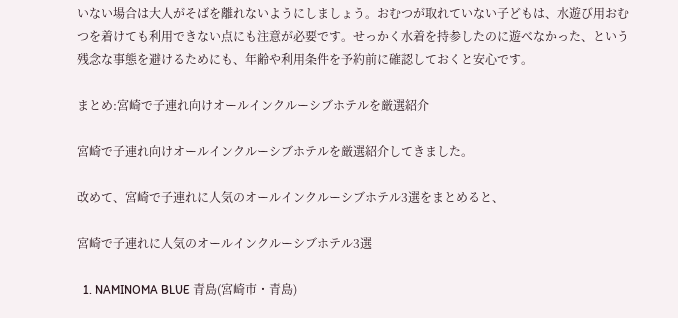いない場合は大人がそばを離れないようにしましょう。おむつが取れていない子どもは、水遊び用おむつを着けても利用できない点にも注意が必要です。せっかく水着を持参したのに遊べなかった、という残念な事態を避けるためにも、年齢や利用条件を予約前に確認しておくと安心です。

まとめ:宮崎で子連れ向けオールインクルーシブホテルを厳選紹介

宮崎で子連れ向けオールインクルーシブホテルを厳選紹介してきました。

改めて、宮崎で子連れに人気のオールインクルーシブホテル3選をまとめると、

宮崎で子連れに人気のオールインクルーシブホテル3選

  1. NAMINOMA BLUE 青島(宮崎市・青島)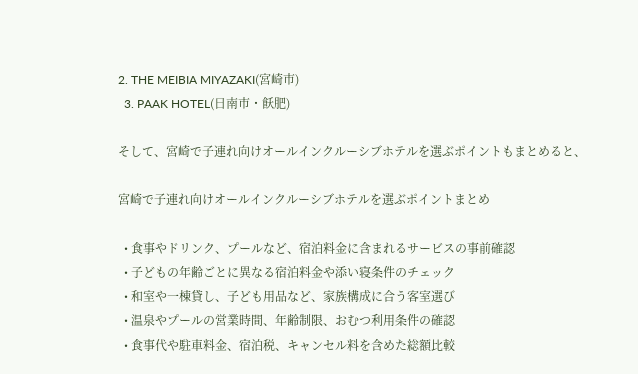2. THE MEIBIA MIYAZAKI(宮崎市)
  3. PAAK HOTEL(日南市・飫肥)

そして、宮崎で子連れ向けオールインクルーシブホテルを選ぶポイントもまとめると、

宮崎で子連れ向けオールインクルーシブホテルを選ぶポイントまとめ

  • 食事やドリンク、プールなど、宿泊料金に含まれるサービスの事前確認
  • 子どもの年齢ごとに異なる宿泊料金や添い寝条件のチェック
  • 和室や一棟貸し、子ども用品など、家族構成に合う客室選び
  • 温泉やプールの営業時間、年齢制限、おむつ利用条件の確認
  • 食事代や駐車料金、宿泊税、キャンセル料を含めた総額比較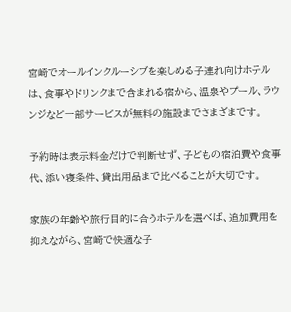宮崎でオールインクルーシブを楽しめる子連れ向けホテルは、食事やドリンクまで含まれる宿から、温泉やプール、ラウンジなど一部サービスが無料の施設までさまざまです。

予約時は表示料金だけで判断せず、子どもの宿泊費や食事代、添い寝条件、貸出用品まで比べることが大切です。

家族の年齢や旅行目的に合うホテルを選べば、追加費用を抑えながら、宮崎で快適な子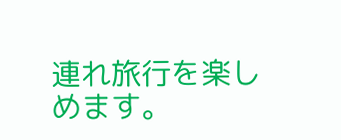連れ旅行を楽しめます。